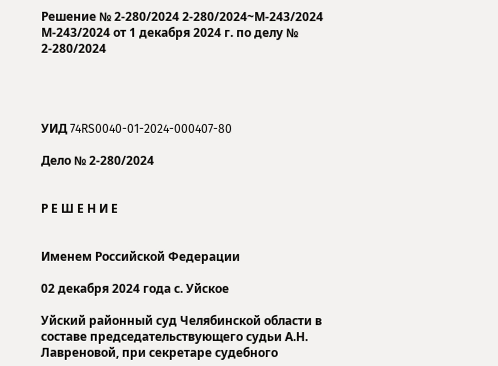Решение № 2-280/2024 2-280/2024~М-243/2024 М-243/2024 от 1 декабря 2024 г. по делу № 2-280/2024




УИД 74RS0040-01-2024-000407-80

Дело № 2-280/2024


Р Е Ш Е Н И Е


Именем Российской Федерации

02 декабря 2024 года с. Уйское

Уйский районный суд Челябинской области в составе председательствующего судьи А.Н. Лавреновой, при секретаре судебного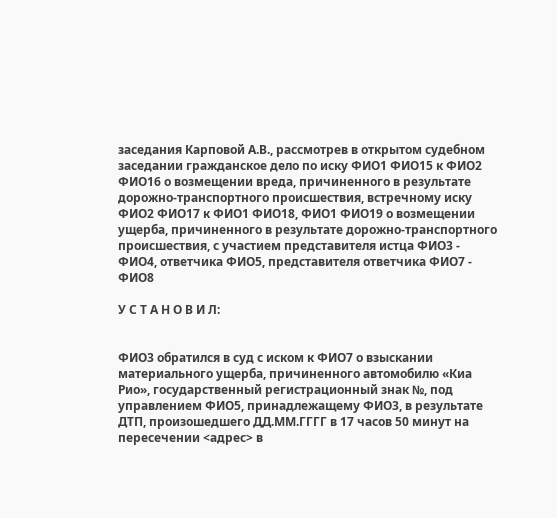заседания Карповой А.В., рассмотрев в открытом судебном заседании гражданское дело по иску ФИО1 ФИО15 к ФИО2 ФИО16 о возмещении вреда, причиненного в результате дорожно-транспортного происшествия, встречному иску ФИО2 ФИО17 к ФИО1 ФИО18, ФИО1 ФИО19 о возмещении ущерба, причиненного в результате дорожно-транспортного происшествия, с участием представителя истца ФИО3 - ФИО4, ответчика ФИО5, представителя ответчика ФИО7 - ФИО8

У С Т А Н О В И Л:


ФИО3 обратился в суд с иском к ФИО7 о взыскании материального ущерба, причиненного автомобилю «Киа Рио», государственный регистрационный знак №, под управлением ФИО5, принадлежащему ФИО3, в результате ДТП, произошедшего ДД.ММ.ГГГГ в 17 часов 50 минут на пересечении <адрес> в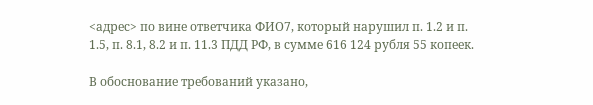<адрес> по вине ответчика ФИО7, который нарушил п. 1.2 и п. 1.5, п. 8.1, 8.2 и п. 11.3 ПДД РФ, в сумме 616 124 рубля 55 копеек.

В обоснование требований указано,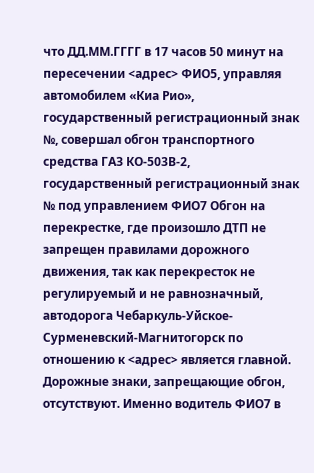что ДД.ММ.ГГГГ в 17 часов 50 минут на пересечении <адрес> ФИО5, управляя автомобилем «Киа Рио», государственный регистрационный знак №, совершал обгон транспортного средства ГАЗ КО-503В-2, государственный регистрационный знак № под управлением ФИО7 Обгон на перекрестке, где произошло ДТП не запрещен правилами дорожного движения, так как перекресток не регулируемый и не равнозначный, автодорога Чебаркуль-Уйское-Сурменевский-Магнитогорск по отношению к <адрес> является главной. Дорожные знаки, запрещающие обгон, отсутствуют. Именно водитель ФИО7 в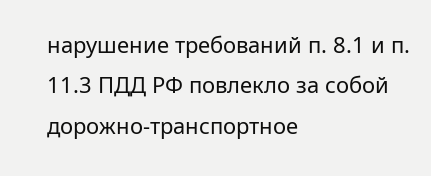нарушение требований п. 8.1 и п. 11.3 ПДД РФ повлекло за собой дорожно-транспортное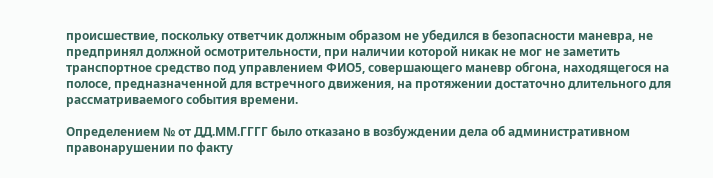происшествие, поскольку ответчик должным образом не убедился в безопасности маневра, не предпринял должной осмотрительности, при наличии которой никак не мог не заметить транспортное средство под управлением ФИО5, совершающего маневр обгона, находящегося на полосе, предназначенной для встречного движения, на протяжении достаточно длительного для рассматриваемого события времени.

Определением № от ДД.ММ.ГГГГ было отказано в возбуждении дела об административном правонарушении по факту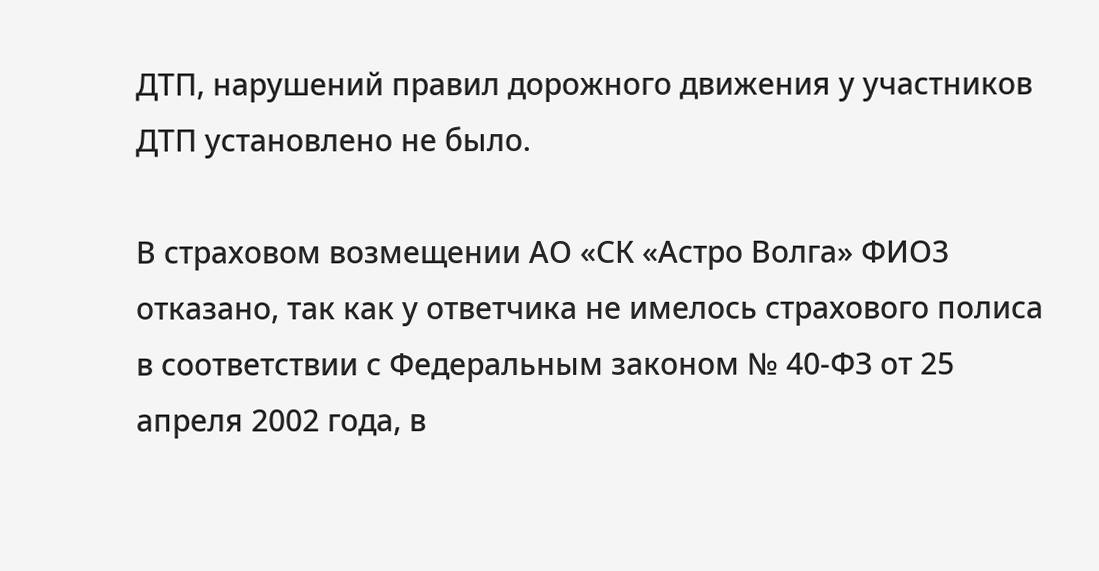ДТП, нарушений правил дорожного движения у участников ДТП установлено не было.

В страховом возмещении АО «СК «Астро Волга» ФИО3 отказано, так как у ответчика не имелось страхового полиса в соответствии с Федеральным законом № 40-ФЗ от 25 апреля 2002 года, в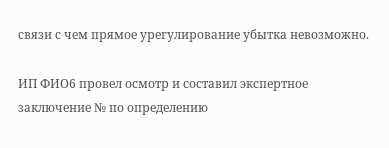связи с чем прямое урегулирование убытка невозможно.

ИП ФИО6 провел осмотр и составил экспертное заключение № по определению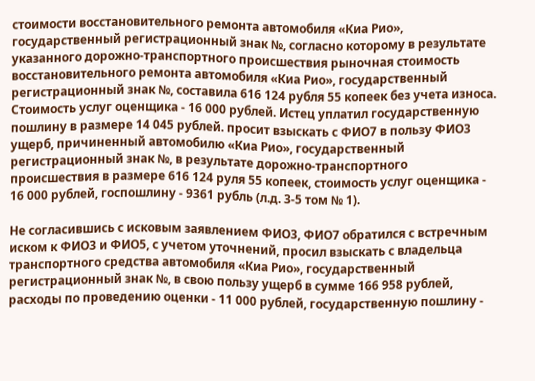стоимости восстановительного ремонта автомобиля «Киа Рио», государственный регистрационный знак №, согласно которому в результате указанного дорожно-транспортного происшествия рыночная стоимость восстановительного ремонта автомобиля «Киа Рио», государственный регистрационный знак №, составила 616 124 рубля 55 копеек без учета износа. Стоимость услуг оценщика - 16 000 рублей. Истец уплатил государственную пошлину в размере 14 045 рублей. просит взыскать с ФИО7 в пользу ФИО3 ущерб, причиненный автомобилю «Киа Рио», государственный регистрационный знак №, в результате дорожно-транспортного происшествия в размере 616 124 руля 55 копеек, стоимость услуг оценщика - 16 000 рублей, госпошлину - 9361 рубль (л.д. 3-5 том № 1).

Не согласившись с исковым заявлением ФИО3, ФИО7 обратился с встречным иском к ФИО3 и ФИО5, с учетом уточнений, просил взыскать с владельца транспортного средства автомобиля «Киа Рио», государственный регистрационный знак №, в свою пользу ущерб в сумме 166 958 рублей, расходы по проведению оценки - 11 000 рублей, государственную пошлину -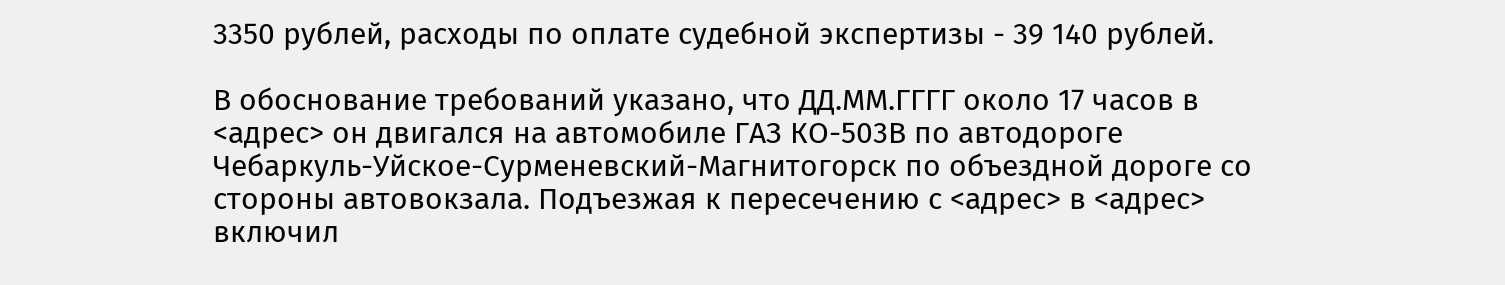3350 рублей, расходы по оплате судебной экспертизы - 39 140 рублей.

В обоснование требований указано, что ДД.ММ.ГГГГ около 17 часов в <адрес> он двигался на автомобиле ГАЗ КО-503В по автодороге Чебаркуль-Уйское-Сурменевский-Магнитогорск по объездной дороге со стороны автовокзала. Подъезжая к пересечению с <адрес> в <адрес> включил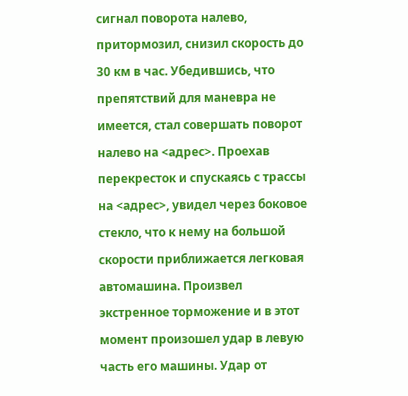сигнал поворота налево, притормозил, снизил скорость до 30 км в час. Убедившись, что препятствий для маневра не имеется, стал совершать поворот налево на <адрес>. Проехав перекресток и спускаясь с трассы на <адрес>, увидел через боковое стекло, что к нему на большой скорости приближается легковая автомашина. Произвел экстренное торможение и в этот момент произошел удар в левую часть его машины. Удар от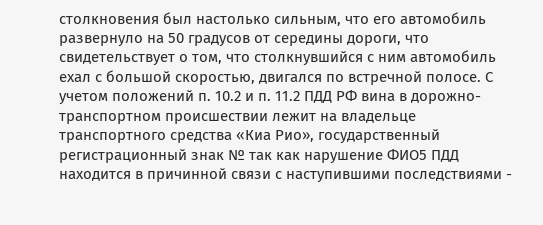столкновения был настолько сильным, что его автомобиль развернуло на 50 градусов от середины дороги, что свидетельствует о том, что столкнувшийся с ним автомобиль ехал с большой скоростью, двигался по встречной полосе. С учетом положений п. 10.2 и п. 11.2 ПДД РФ вина в дорожно-транспортном происшествии лежит на владельце транспортного средства «Киа Рио», государственный регистрационный знак № так как нарушение ФИО5 ПДД находится в причинной связи с наступившими последствиями -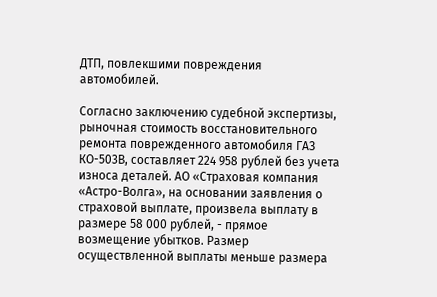ДТП, повлекшими повреждения автомобилей.

Согласно заключению судебной экспертизы, рыночная стоимость восстановительного ремонта поврежденного автомобиля ГАЗ КО-503В, составляет 224 958 рублей без учета износа деталей. АО «Страховая компания «Астро-Волга», на основании заявления о страховой выплате, произвела выплату в размере 58 000 рублей, - прямое возмещение убытков. Размер осуществленной выплаты меньше размера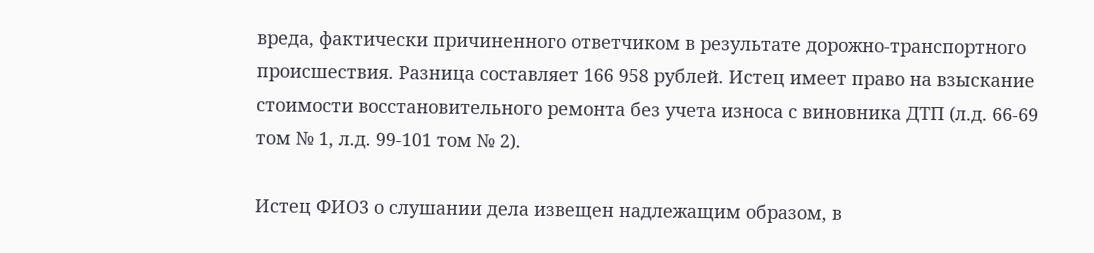вреда, фактически причиненного ответчиком в результате дорожно-транспортного происшествия. Разница составляет 166 958 рублей. Истец имеет право на взыскание стоимости восстановительного ремонта без учета износа с виновника ДТП (л.д. 66-69 том № 1, л.д. 99-101 том № 2).

Истец ФИО3 о слушании дела извещен надлежащим образом, в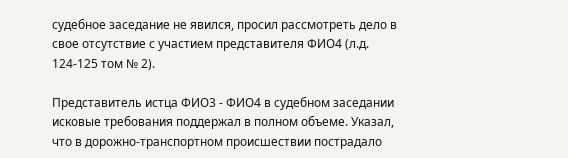судебное заседание не явился, просил рассмотреть дело в свое отсутствие с участием представителя ФИО4 (л.д. 124-125 том № 2).

Представитель истца ФИО3 - ФИО4 в судебном заседании исковые требования поддержал в полном объеме. Указал, что в дорожно-транспортном происшествии пострадало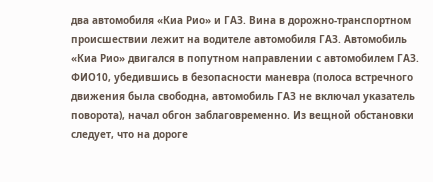два автомобиля «Киа Рио» и ГАЗ. Вина в дорожно-транспортном происшествии лежит на водителе автомобиля ГАЗ. Автомобиль «Киа Рио» двигался в попутном направлении с автомобилем ГАЗ. ФИО10, убедившись в безопасности маневра (полоса встречного движения была свободна, автомобиль ГАЗ не включал указатель поворота), начал обгон заблаговременно. Из вещной обстановки следует, что на дороге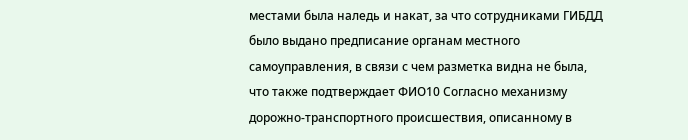местами была наледь и накат, за что сотрудниками ГИБДД было выдано предписание органам местного самоуправления, в связи с чем разметка видна не была, что также подтверждает ФИО10 Согласно механизму дорожно-транспортного происшествия, описанному в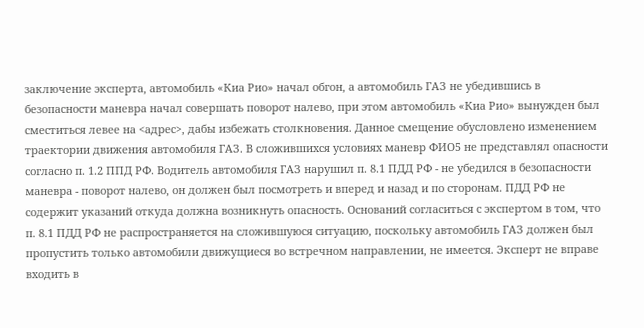заключение эксперта, автомобиль «Киа Рио» начал обгон, а автомобиль ГАЗ не убедившись в безопасности маневра начал совершать поворот налево, при этом автомобиль «Киа Рио» вынужден был сместиться левее на <адрес>, дабы избежать столкновения. Данное смещение обусловлено изменением траектории движения автомобиля ГАЗ. В сложившихся условиях маневр ФИО5 не представлял опасности согласно п. 1.2 ППД РФ. Водитель автомобиля ГАЗ нарушил п. 8.1 ПДД РФ - не убедился в безопасности маневра - поворот налево, он должен был посмотреть и вперед и назад и по сторонам. ПДД РФ не содержит указаний откуда должна возникнуть опасность. Оснований согласиться с экспертом в том, что п. 8.1 ПДД РФ не распространяется на сложившуюся ситуацию, поскольку автомобиль ГАЗ должен был пропустить только автомобили движущиеся во встречном направлении, не имеется. Эксперт не вправе входить в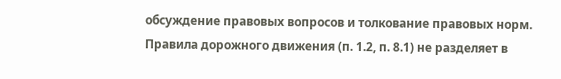обсуждение правовых вопросов и толкование правовых норм. Правила дорожного движения (п. 1.2, п. 8.1) не разделяет в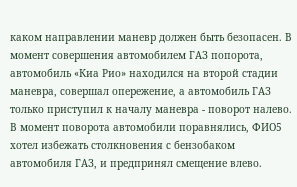каком направлении маневр должен быть безопасен. В момент совершения автомобилем ГАЗ попорота, автомобиль «Киа Рио» находился на второй стадии маневра, совершал опережение, а автомобиль ГАЗ только приступил к началу маневра - поворот налево. В момент поворота автомобили поравнялись, ФИО5 хотел избежать столкновения с бензобаком автомобиля ГАЗ, и предпринял смещение влево.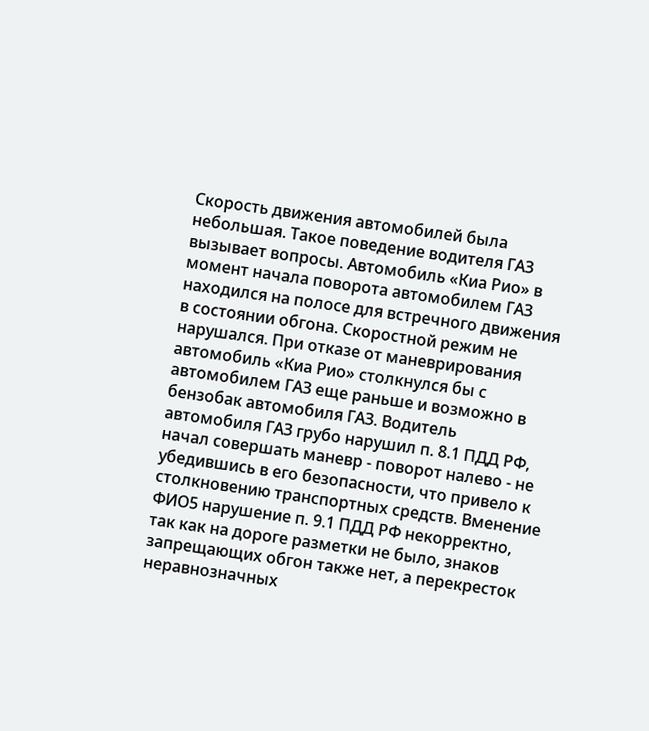Скорость движения автомобилей была небольшая. Такое поведение водителя ГАЗ вызывает вопросы. Автомобиль «Киа Рио» в момент начала поворота автомобилем ГАЗ находился на полосе для встречного движения в состоянии обгона. Скоростной режим не нарушался. При отказе от маневрирования автомобиль «Киа Рио» столкнулся бы с автомобилем ГАЗ еще раньше и возможно в бензобак автомобиля ГАЗ. Водитель автомобиля ГАЗ грубо нарушил п. 8.1 ПДД РФ, начал совершать маневр - поворот налево - не убедившись в его безопасности, что привело к столкновению транспортных средств. Вменение ФИО5 нарушение п. 9.1 ПДД РФ некорректно, так как на дороге разметки не было, знаков запрещающих обгон также нет, а перекресток неравнозначных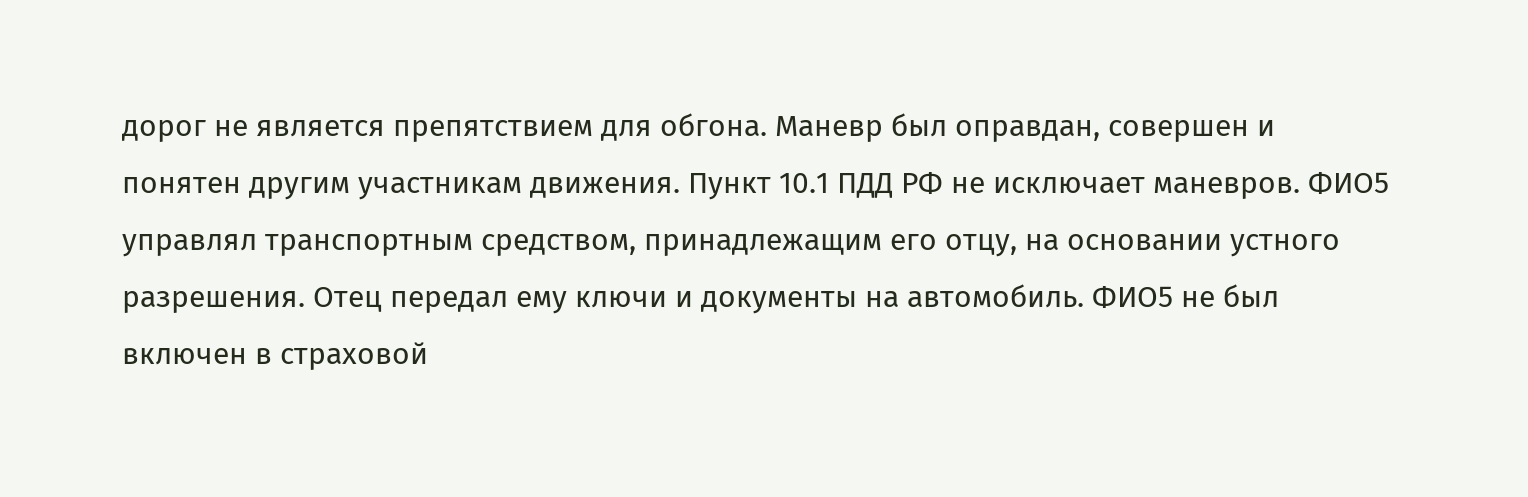дорог не является препятствием для обгона. Маневр был оправдан, совершен и понятен другим участникам движения. Пункт 10.1 ПДД РФ не исключает маневров. ФИО5 управлял транспортным средством, принадлежащим его отцу, на основании устного разрешения. Отец передал ему ключи и документы на автомобиль. ФИО5 не был включен в страховой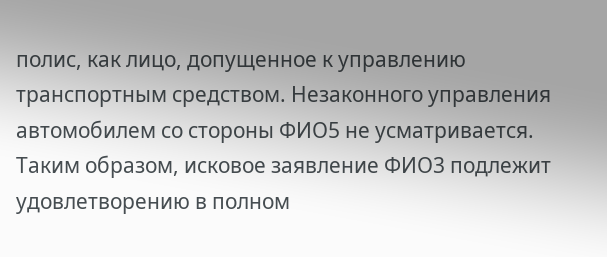полис, как лицо, допущенное к управлению транспортным средством. Незаконного управления автомобилем со стороны ФИО5 не усматривается. Таким образом, исковое заявление ФИО3 подлежит удовлетворению в полном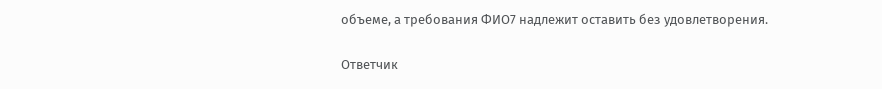объеме, а требования ФИО7 надлежит оставить без удовлетворения.

Ответчик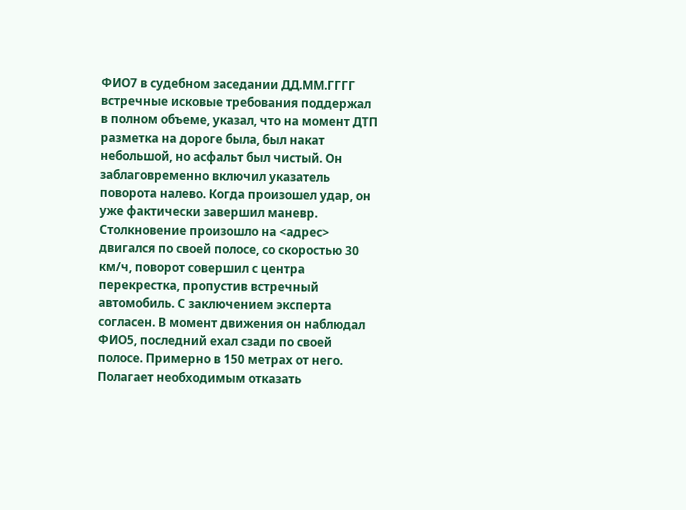ФИО7 в судебном заседании ДД.ММ.ГГГГ встречные исковые требования поддержал в полном объеме, указал, что на момент ДТП разметка на дороге была, был накат небольшой, но асфальт был чистый. Он заблаговременно включил указатель поворота налево. Когда произошел удар, он уже фактически завершил маневр. Столкновение произошло на <адрес> двигался по своей полосе, со скоростью 30 км/ч, поворот совершил с центра перекрестка, пропустив встречный автомобиль. С заключением эксперта согласен. В момент движения он наблюдал ФИО5, последний ехал сзади по своей полосе. Примерно в 150 метрах от него. Полагает необходимым отказать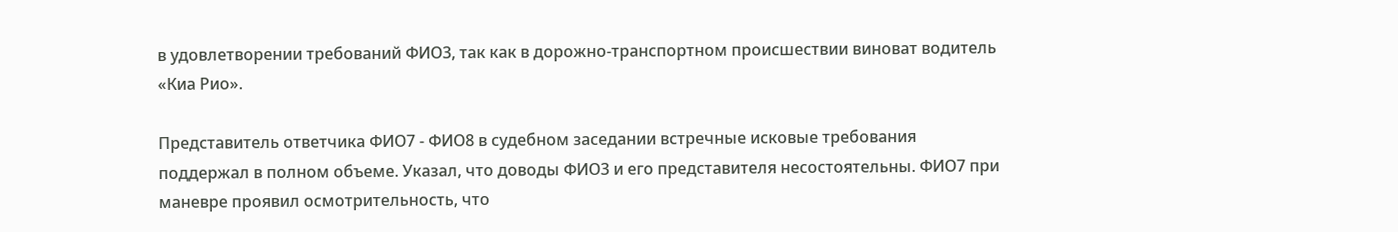в удовлетворении требований ФИО3, так как в дорожно-транспортном происшествии виноват водитель «Киа Рио».

Представитель ответчика ФИО7 - ФИО8 в судебном заседании встречные исковые требования поддержал в полном объеме. Указал, что доводы ФИО3 и его представителя несостоятельны. ФИО7 при маневре проявил осмотрительность, что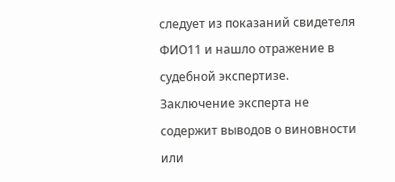следует из показаний свидетеля ФИО11 и нашло отражение в судебной экспертизе. Заключение эксперта не содержит выводов о виновности или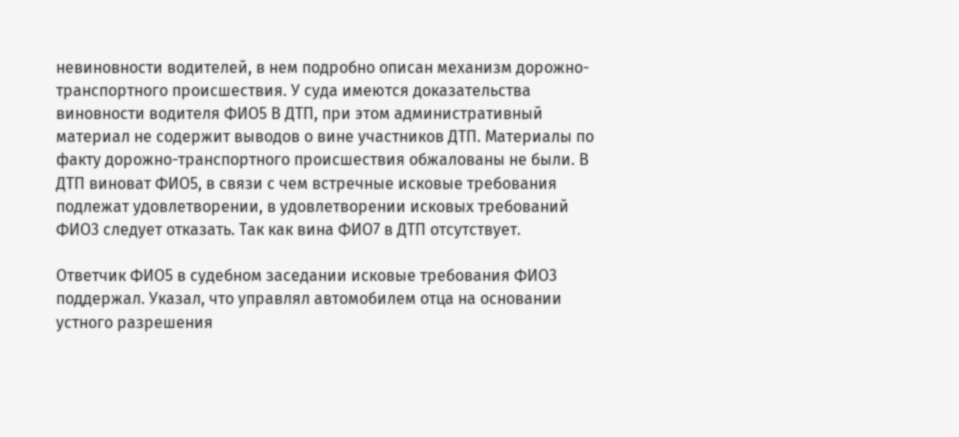невиновности водителей, в нем подробно описан механизм дорожно-транспортного происшествия. У суда имеются доказательства виновности водителя ФИО5 В ДТП, при этом административный материал не содержит выводов о вине участников ДТП. Материалы по факту дорожно-транспортного происшествия обжалованы не были. В ДТП виноват ФИО5, в связи с чем встречные исковые требования подлежат удовлетворении, в удовлетворении исковых требований ФИО3 следует отказать. Так как вина ФИО7 в ДТП отсутствует.

Ответчик ФИО5 в судебном заседании исковые требования ФИО3 поддержал. Указал, что управлял автомобилем отца на основании устного разрешения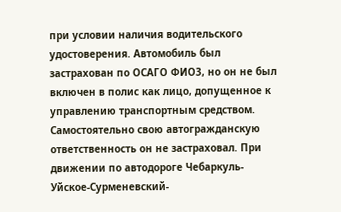при условии наличия водительского удостоверения. Автомобиль был застрахован по ОСАГО ФИО3, но он не был включен в полис как лицо, допущенное к управлению транспортным средством. Самостоятельно свою автогражданскую ответственность он не застраховал. При движении по автодороге Чебаркуль-Уйское-Сурменевский-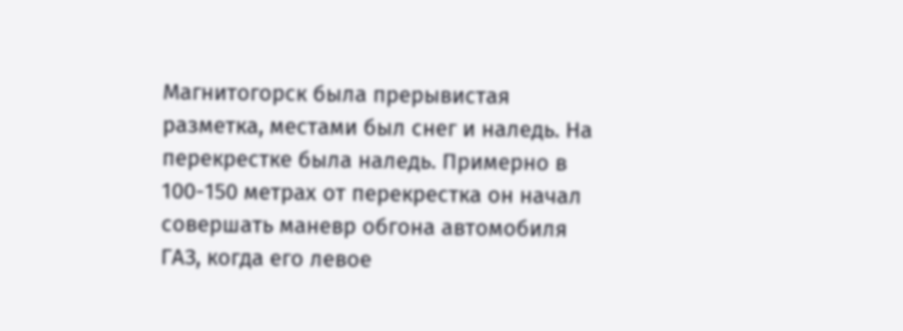Магнитогорск была прерывистая разметка, местами был снег и наледь. На перекрестке была наледь. Примерно в 100-150 метрах от перекрестка он начал совершать маневр обгона автомобиля ГАЗ, когда его левое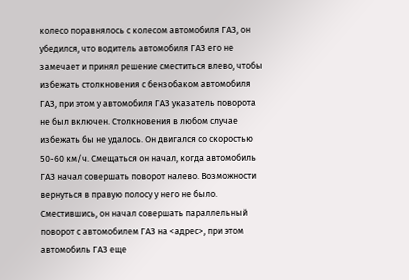колесо поравнялось с колесом автомобиля ГАЗ, он убедился, что водитель автомобиля ГАЗ его не замечает и принял решение сместиться влево, чтобы избежать столкновения с бензобаком автомобиля ГАЗ, при этом у автомобиля ГАЗ указатель поворота не был включен. Столкновения в любом случае избежать бы не удалось. Он двигался со скоростью 50-60 км/ч. Смещаться он начал, когда автомобиль ГАЗ начал совершать поворот налево. Возможности вернуться в правую полосу у него не было. Сместившись, он начал совершать параллельный поворот с автомобилем ГАЗ на <адрес>, при этом автомобиль ГАЗ еще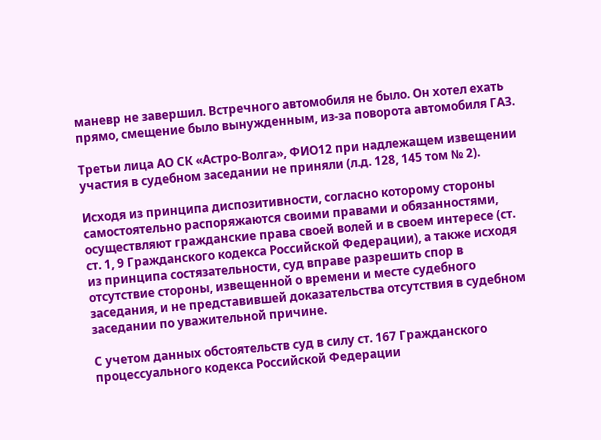маневр не завершил. Встречного автомобиля не было. Он хотел ехать прямо, смещение было вынужденным, из-за поворота автомобиля ГАЗ.

Третьи лица АО СК «Астро-Волга», ФИО12 при надлежащем извещении участия в судебном заседании не приняли (л.д. 128, 145 том № 2).

Исходя из принципа диспозитивности, согласно которому стороны самостоятельно распоряжаются своими правами и обязанностями, осуществляют гражданские права своей волей и в своем интересе (ст. ст. 1, 9 Гражданского кодекса Российской Федерации), а также исходя из принципа состязательности, суд вправе разрешить спор в отсутствие стороны, извещенной о времени и месте судебного заседания, и не представившей доказательства отсутствия в судебном заседании по уважительной причине.

С учетом данных обстоятельств суд в силу ст. 167 Гражданского процессуального кодекса Российской Федерации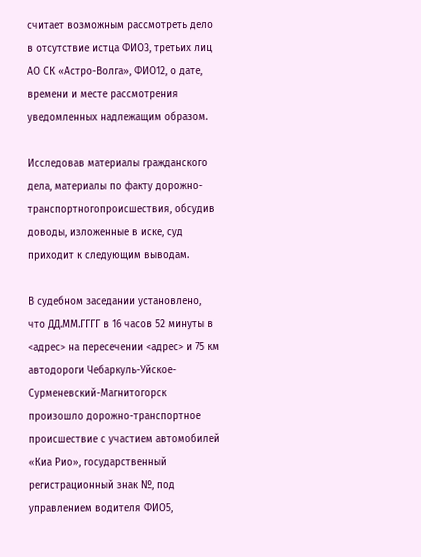считает возможным рассмотреть дело в отсутствие истца ФИО3, третьих лиц АО СК «Астро-Волга», ФИО12, о дате, времени и месте рассмотрения уведомленных надлежащим образом.

Исследовав материалы гражданского дела, материалы по факту дорожно-транспортногопроисшествия, обсудив доводы, изложенные в иске, суд приходит к следующим выводам.

В судебном заседании установлено, что ДД.ММ.ГГГГ в 16 часов 52 минуты в <адрес> на пересечении <адрес> и 75 км автодороги Чебаркуль-Уйское-Сурменевский-Магнитогорск произошло дорожно-транспортное происшествие с участием автомобилей «Киа Рио», государственный регистрационный знак №, под управлением водителя ФИО5,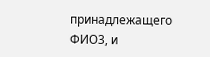принадлежащего ФИО3, и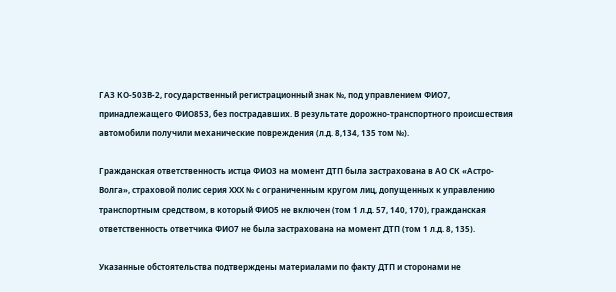ГАЗ КО-503В-2, государственный регистрационный знак №, под управлением ФИО7, принадлежащего ФИО853, без пострадавших. В результате дорожно-транспортного происшествия автомобили получили механические повреждения (л.д. 8,134, 135 том №).

Гражданская ответственность истца ФИО3 на момент ДТП была застрахована в АО СК «Астро-Волга», страховой полис серия ХХХ № с ограниченным кругом лиц, допущенных к управлению транспортным средством, в который ФИО5 не включен (том 1 л.д. 57, 140, 170), гражданская ответственность ответчика ФИО7 не была застрахована на момент ДТП (том 1 л.д. 8, 135).

Указанные обстоятельства подтверждены материалами по факту ДТП и сторонами не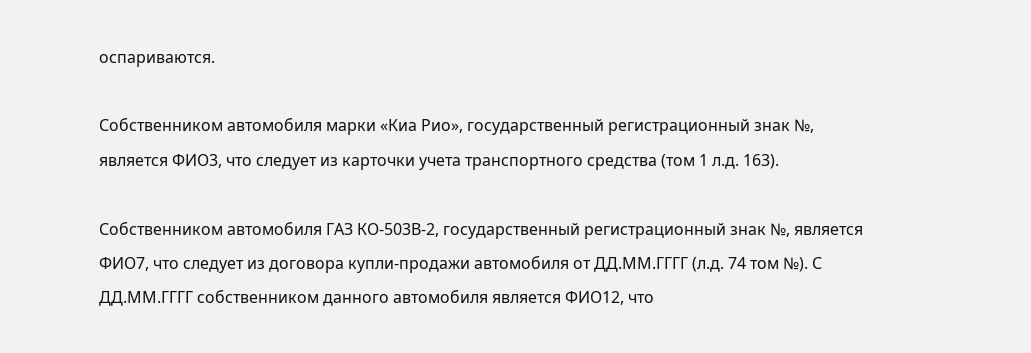оспариваются.

Собственником автомобиля марки «Киа Рио», государственный регистрационный знак №, является ФИО3, что следует из карточки учета транспортного средства (том 1 л.д. 163).

Собственником автомобиля ГАЗ КО-503В-2, государственный регистрационный знак №, является ФИО7, что следует из договора купли-продажи автомобиля от ДД.ММ.ГГГГ (л.д. 74 том №). С ДД.ММ.ГГГГ собственником данного автомобиля является ФИО12, что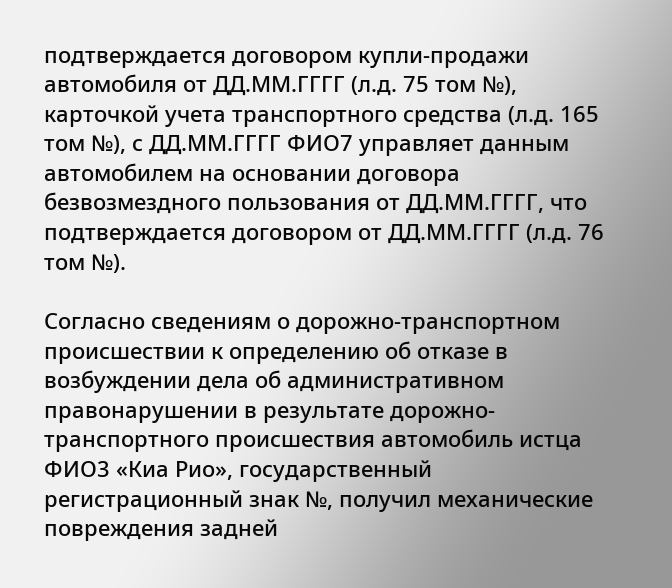подтверждается договором купли-продажи автомобиля от ДД.ММ.ГГГГ (л.д. 75 том №), карточкой учета транспортного средства (л.д. 165 том №), с ДД.ММ.ГГГГ ФИО7 управляет данным автомобилем на основании договора безвозмездного пользования от ДД.ММ.ГГГГ, что подтверждается договором от ДД.ММ.ГГГГ (л.д. 76 том №).

Согласно сведениям о дорожно-транспортном происшествии к определению об отказе в возбуждении дела об административном правонарушении в результате дорожно-транспортного происшествия автомобиль истца ФИО3 «Киа Рио», государственный регистрационный знак №, получил механические повреждения задней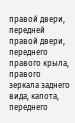правой двери, передней правой двери, переднего правого крыла, правого зеркала заднего вида, капота, переднего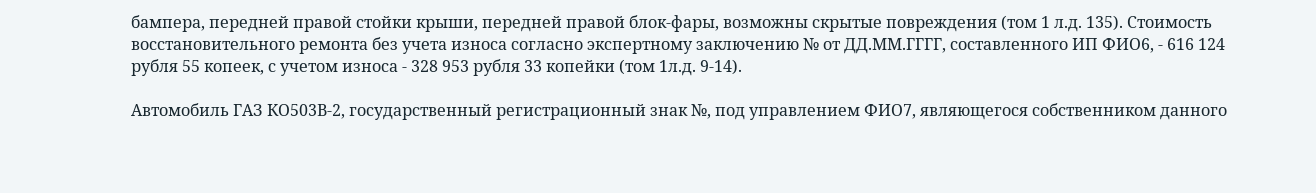бампера, передней правой стойки крыши, передней правой блок-фары, возможны скрытые повреждения (том 1 л.д. 135). Стоимость восстановительного ремонта без учета износа согласно экспертному заключению № от ДД.ММ.ГГГГ, составленного ИП ФИО6, - 616 124 рубля 55 копеек, с учетом износа - 328 953 рубля 33 копейки (том 1л.д. 9-14).

Автомобиль ГАЗ КО503В-2, государственный регистрационный знак №, под управлением ФИО7, являющегося собственником данного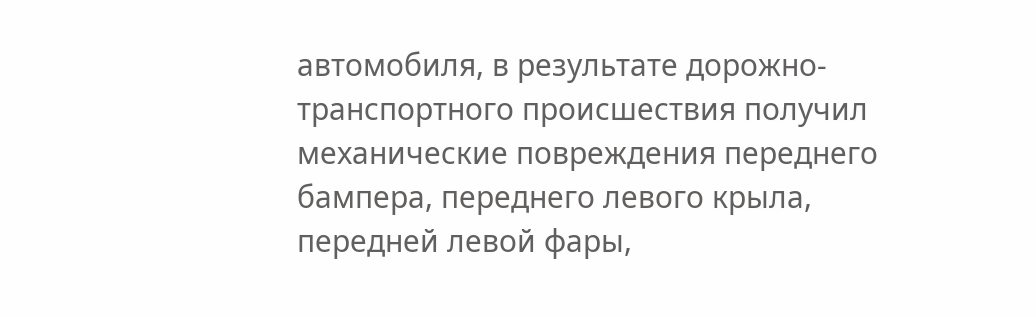автомобиля, в результате дорожно-транспортного происшествия получил механические повреждения переднего бампера, переднего левого крыла, передней левой фары,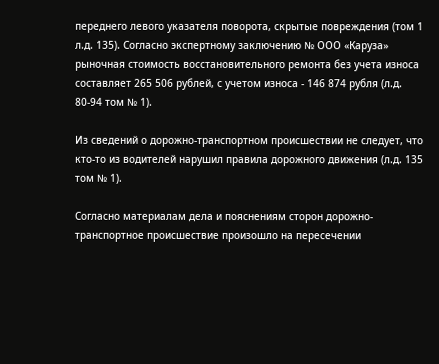переднего левого указателя поворота, скрытые повреждения (том 1 л.д. 135). Согласно экспертному заключению № ООО «Каруза» рыночная стоимость восстановительного ремонта без учета износа составляет 265 506 рублей, с учетом износа - 146 874 рубля (л.д. 80-94 том № 1).

Из сведений о дорожно-транспортном происшествии не следует, что кто-то из водителей нарушил правила дорожного движения (л.д. 135 том № 1).

Согласно материалам дела и пояснениям сторон дорожно-транспортное происшествие произошло на пересечении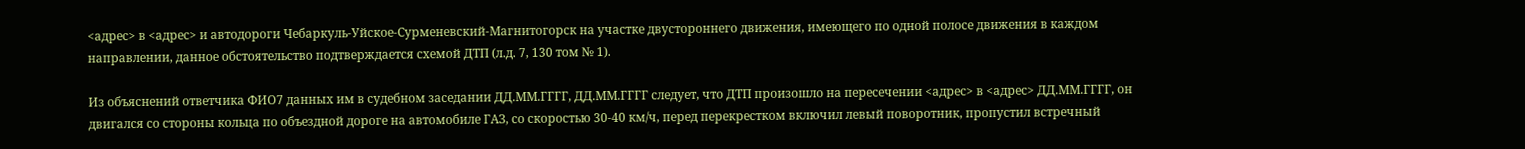<адрес> в <адрес> и автодороги Чебаркуль-Уйское-Сурменевский-Магнитогорск на участке двустороннего движения, имеющего по одной полосе движения в каждом направлении, данное обстоятельство подтверждается схемой ДТП (л.д. 7, 130 том № 1).

Из объяснений ответчика ФИО7 данных им в судебном заседании ДД.ММ.ГГГГ, ДД.ММ.ГГГГ следует, что ДТП произошло на пересечении <адрес> в <адрес> ДД.ММ.ГГГГ, он двигался со стороны кольца по объездной дороге на автомобиле ГАЗ, со скоростью 30-40 км/ч, перед перекрестком включил левый поворотник, пропустил встречный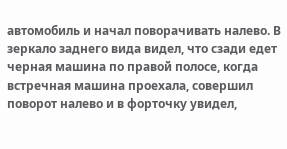автомобиль и начал поворачивать налево. В зеркало заднего вида видел, что сзади едет черная машина по правой полосе, когда встречная машина проехала, совершил поворот налево и в форточку увидел,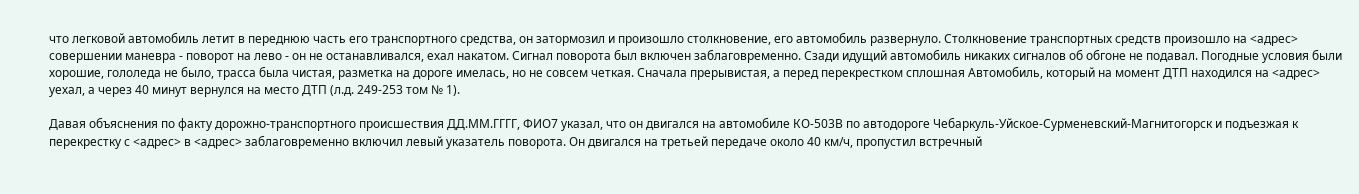что легковой автомобиль летит в переднюю часть его транспортного средства, он затормозил и произошло столкновение, его автомобиль развернуло. Столкновение транспортных средств произошло на <адрес> совершении маневра - поворот на лево - он не останавливался, ехал накатом. Сигнал поворота был включен заблаговременно. Сзади идущий автомобиль никаких сигналов об обгоне не подавал. Погодные условия были хорошие, гололеда не было, трасса была чистая, разметка на дороге имелась, но не совсем четкая. Сначала прерывистая, а перед перекрестком сплошная Автомобиль, который на момент ДТП находился на <адрес> уехал, а через 40 минут вернулся на место ДТП (л.д. 249-253 том № 1).

Давая объяснения по факту дорожно-транспортного происшествия ДД.ММ.ГГГГ, ФИО7 указал, что он двигался на автомобиле КО-503В по автодороге Чебаркуль-Уйское-Сурменевский-Магнитогорск и подъезжая к перекрестку с <адрес> в <адрес> заблаговременно включил левый указатель поворота. Он двигался на третьей передаче около 40 км/ч, пропустил встречный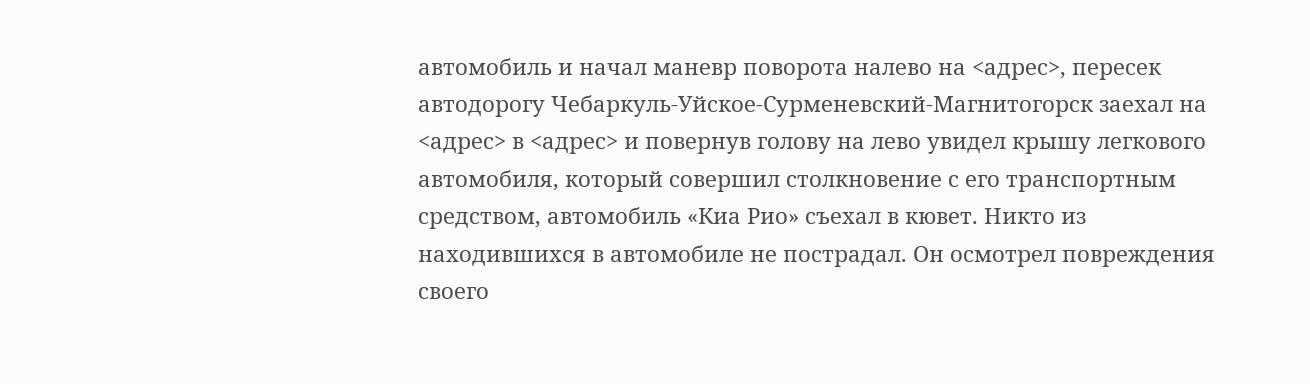автомобиль и начал маневр поворота налево на <адрес>, пересек автодорогу Чебаркуль-Уйское-Сурменевский-Магнитогорск заехал на <адрес> в <адрес> и повернув голову на лево увидел крышу легкового автомобиля, который совершил столкновение с его транспортным средством, автомобиль «Киа Рио» съехал в кювет. Никто из находившихся в автомобиле не пострадал. Он осмотрел повреждения своего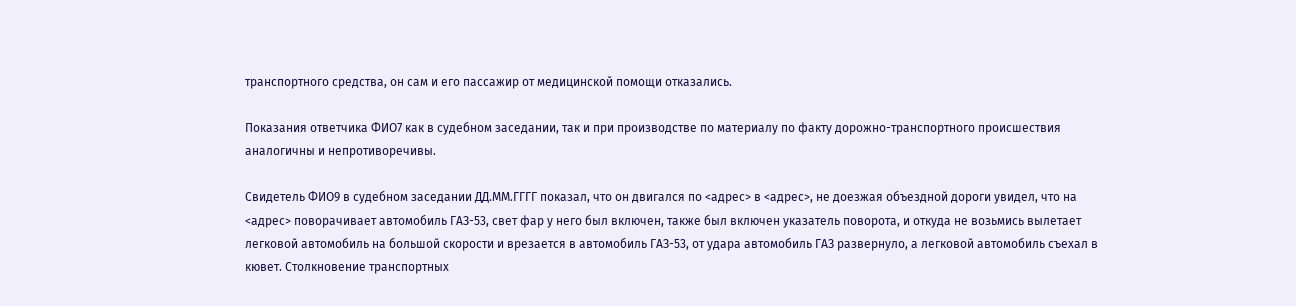транспортного средства, он сам и его пассажир от медицинской помощи отказались.

Показания ответчика ФИО7 как в судебном заседании, так и при производстве по материалу по факту дорожно-транспортного происшествия аналогичны и непротиворечивы.

Свидетель ФИО9 в судебном заседании ДД.ММ.ГГГГ показал, что он двигался по <адрес> в <адрес>, не доезжая объездной дороги увидел, что на <адрес> поворачивает автомобиль ГАЗ-53, свет фар у него был включен, также был включен указатель поворота, и откуда не возьмись вылетает легковой автомобиль на большой скорости и врезается в автомобиль ГАЗ-53, от удара автомобиль ГАЗ развернуло, а легковой автомобиль съехал в кювет. Столкновение транспортных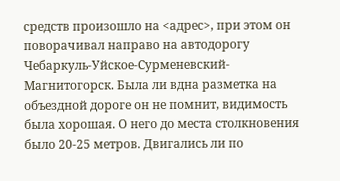средств произошло на <адрес>, при этом он поворачивал направо на автодорогу Чебаркуль-Уйское-Сурменевский-Магнитогорск. Была ли вдна разметка на объездной дороге он не помнит, видимость была хорошая. О него до места столкновения было 20-25 метров. Двигались ли по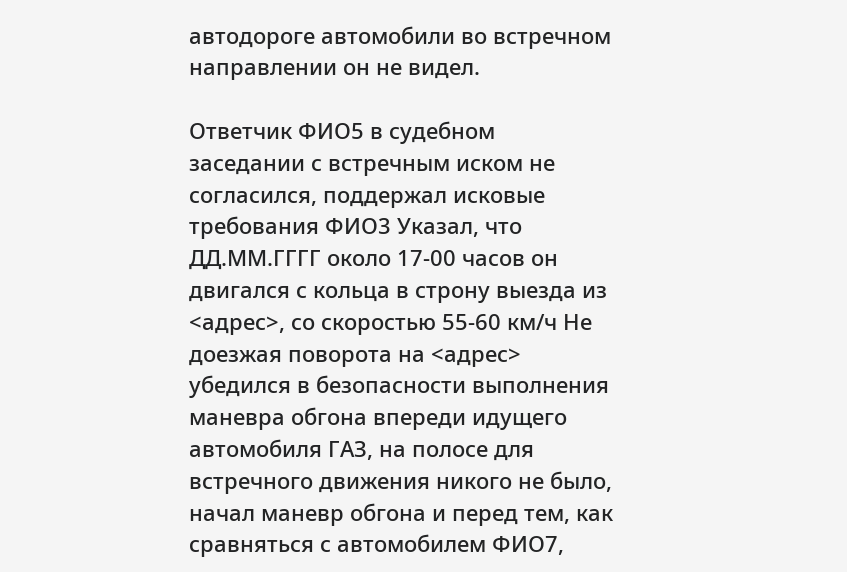автодороге автомобили во встречном направлении он не видел.

Ответчик ФИО5 в судебном заседании с встречным иском не согласился, поддержал исковые требования ФИО3 Указал, что ДД.ММ.ГГГГ около 17-00 часов он двигался с кольца в строну выезда из <адрес>, со скоростью 55-60 км/ч Не доезжая поворота на <адрес> убедился в безопасности выполнения маневра обгона впереди идущего автомобиля ГАЗ, на полосе для встречного движения никого не было, начал маневр обгона и перед тем, как сравняться с автомобилем ФИО7,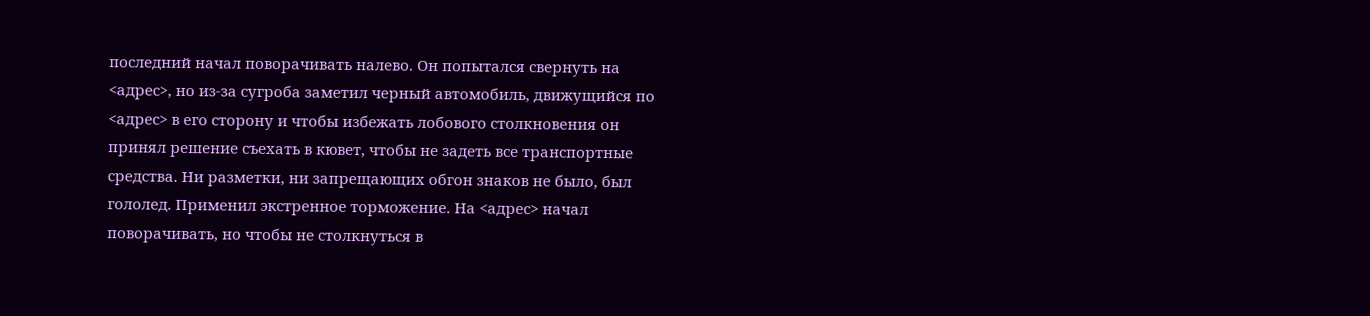последний начал поворачивать налево. Он попытался свернуть на <адрес>, но из-за сугроба заметил черный автомобиль, движущийся по <адрес> в его сторону и чтобы избежать лобового столкновения он принял решение съехать в кювет, чтобы не задеть все транспортные средства. Ни разметки, ни запрещающих обгон знаков не было, был гололед. Применил экстренное торможение. На <адрес> начал поворачивать, но чтобы не столкнуться в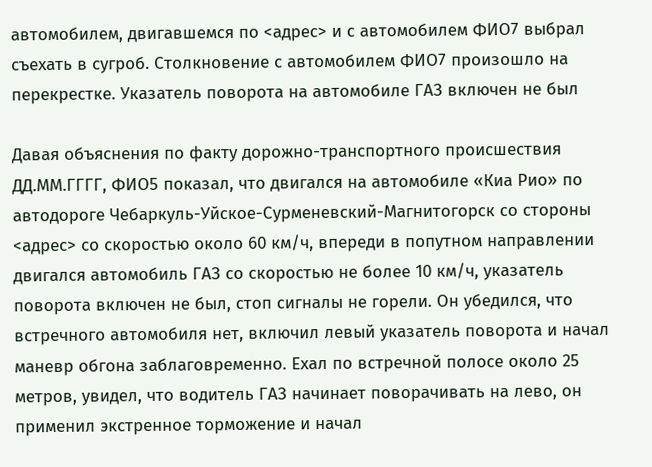автомобилем, двигавшемся по <адрес> и с автомобилем ФИО7 выбрал съехать в сугроб. Столкновение с автомобилем ФИО7 произошло на перекрестке. Указатель поворота на автомобиле ГАЗ включен не был

Давая объяснения по факту дорожно-транспортного происшествия ДД.ММ.ГГГГ, ФИО5 показал, что двигался на автомобиле «Киа Рио» по автодороге Чебаркуль-Уйское-Сурменевский-Магнитогорск со стороны <адрес> со скоростью около 60 км/ч, впереди в попутном направлении двигался автомобиль ГАЗ со скоростью не более 10 км/ч, указатель поворота включен не был, стоп сигналы не горели. Он убедился, что встречного автомобиля нет, включил левый указатель поворота и начал маневр обгона заблаговременно. Ехал по встречной полосе около 25 метров, увидел, что водитель ГАЗ начинает поворачивать на лево, он применил экстренное торможение и начал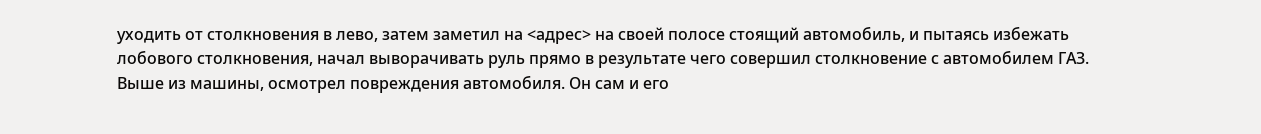уходить от столкновения в лево, затем заметил на <адрес> на своей полосе стоящий автомобиль, и пытаясь избежать лобового столкновения, начал выворачивать руль прямо в результате чего совершил столкновение с автомобилем ГАЗ. Выше из машины, осмотрел повреждения автомобиля. Он сам и его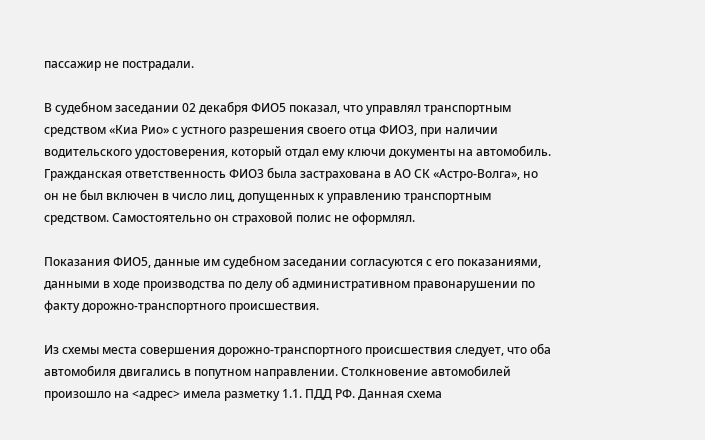пассажир не пострадали.

В судебном заседании 02 декабря ФИО5 показал, что управлял транспортным средством «Киа Рио» с устного разрешения своего отца ФИО3, при наличии водительского удостоверения, который отдал ему ключи документы на автомобиль. Гражданская ответственность ФИО3 была застрахована в АО СК «Астро-Волга», но он не был включен в число лиц, допущенных к управлению транспортным средством. Самостоятельно он страховой полис не оформлял.

Показания ФИО5, данные им судебном заседании согласуются с его показаниями, данными в ходе производства по делу об административном правонарушении по факту дорожно-транспортного происшествия.

Из схемы места совершения дорожно-транспортного происшествия следует, что оба автомобиля двигались в попутном направлении. Столкновение автомобилей произошло на <адрес> имела разметку 1.1. ПДД РФ. Данная схема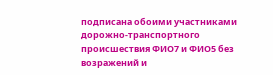подписана обоими участниками дорожно-транспортного происшествия ФИО7 и ФИО5 без возражений и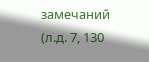замечаний (л.д. 7, 130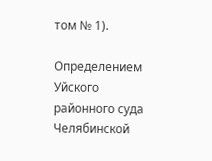том № 1).

Определением Уйского районного суда Челябинской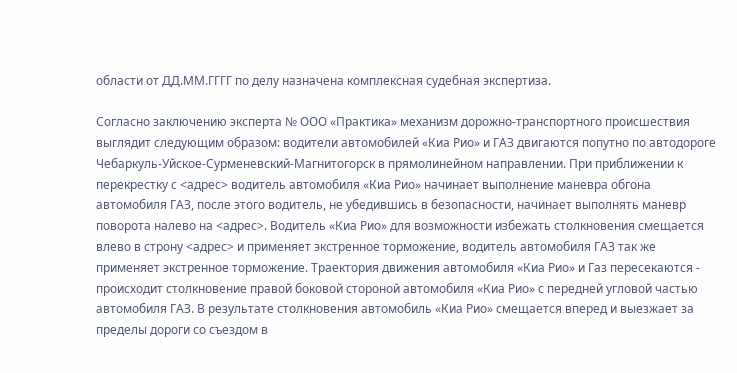области от ДД.ММ.ГГГГ по делу назначена комплексная судебная экспертиза.

Согласно заключению эксперта № ООО «Практика» механизм дорожно-транспортного происшествия выглядит следующим образом: водители автомобилей «Киа Рио» и ГАЗ двигаются попутно по автодороге Чебаркуль-Уйское-Сурменевский-Магнитогорск в прямолинейном направлении. При приближении к перекрестку с <адрес> водитель автомобиля «Киа Рио» начинает выполнение маневра обгона автомобиля ГАЗ, после этого водитель, не убедившись в безопасности, начинает выполнять маневр поворота налево на <адрес>. Водитель «Киа Рио» для возможности избежать столкновения смещается влево в строну <адрес> и применяет экстренное торможение, водитель автомобиля ГАЗ так же применяет экстренное торможение. Траектория движения автомобиля «Киа Рио» и Газ пересекаются - происходит столкновение правой боковой стороной автомобиля «Киа Рио» с передней угловой частью автомобиля ГАЗ. В результате столкновения автомобиль «Киа Рио» смещается вперед и выезжает за пределы дороги со съездом в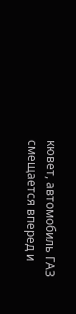кювет, автомобиль ГАЗ смещается вперед и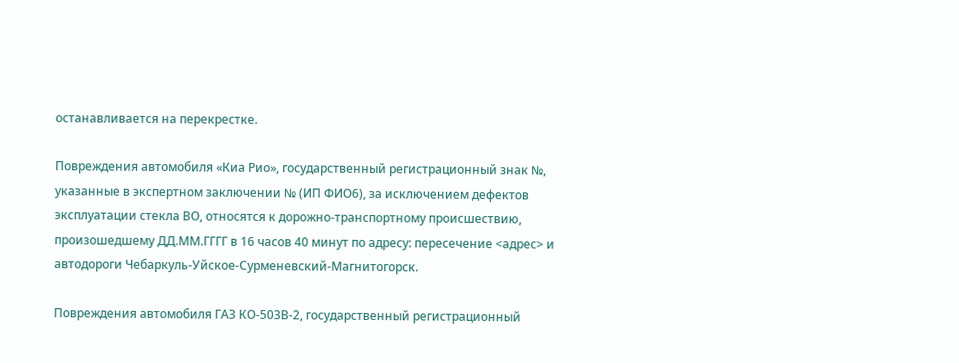останавливается на перекрестке.

Повреждения автомобиля «Киа Рио», государственный регистрационный знак №, указанные в экспертном заключении № (ИП ФИО6), за исключением дефектов эксплуатации стекла ВО, относятся к дорожно-транспортному происшествию, произошедшему ДД.ММ.ГГГГ в 16 часов 40 минут по адресу: пересечение <адрес> и автодороги Чебаркуль-Уйское-Сурменевский-Магнитогорск.

Повреждения автомобиля ГАЗ КО-503В-2, государственный регистрационный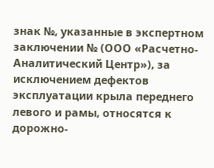знак №, указанные в экспертном заключении № (ООО «Расчетно-Аналитический Центр»), за исключением дефектов эксплуатации крыла переднего левого и рамы, относятся к дорожно-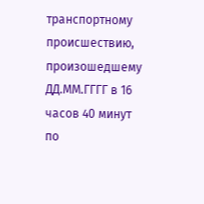транспортному происшествию, произошедшему ДД.ММ.ГГГГ в 16 часов 40 минут по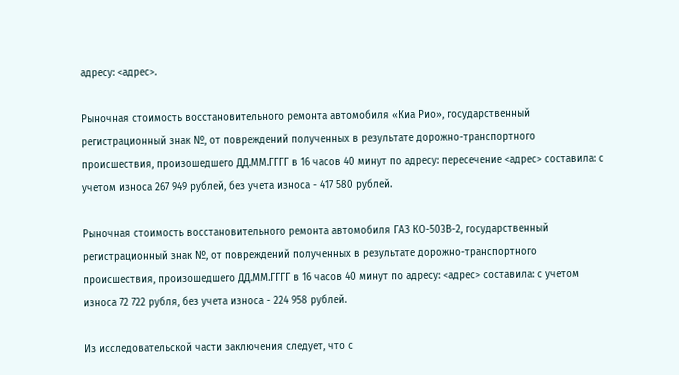адресу: <адрес>.

Рыночная стоимость восстановительного ремонта автомобиля «Киа Рио», государственный регистрационный знак №, от повреждений полученных в результате дорожно-транспортного происшествия, произошедшего ДД.ММ.ГГГГ в 16 часов 40 минут по адресу: пересечение <адрес> составила: с учетом износа 267 949 рублей, без учета износа - 417 580 рублей.

Рыночная стоимость восстановительного ремонта автомобиля ГАЗ КО-503В-2, государственный регистрационный знак №, от повреждений полученных в результате дорожно-транспортного происшествия, произошедшего ДД.ММ.ГГГГ в 16 часов 40 минут по адресу: <адрес> составила: с учетом износа 72 722 рубля, без учета износа - 224 958 рублей.

Из исследовательской части заключения следует, что с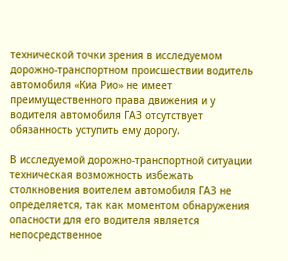технической точки зрения в исследуемом дорожно-транспортном происшествии водитель автомобиля «Киа Рио» не имеет преимущественного права движения и у водителя автомобиля ГАЗ отсутствует обязанность уступить ему дорогу.

В исследуемой дорожно-транспортной ситуации техническая возможность избежать столкновения воителем автомобиля ГАЗ не определяется, так как моментом обнаружения опасности для его водителя является непосредственное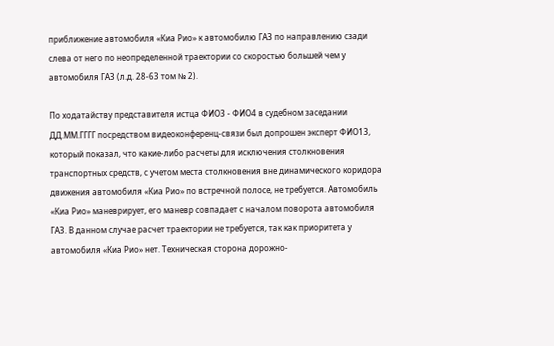приближение автомобиля «Киа Рио» к автомобилю ГАЗ по направлению сзади слева от него по неопределенной траектории со скоростью большей чем у автомобиля ГАЗ (л.д. 28-63 том № 2).

По ходатайству представителя истца ФИО3 - ФИО4 в судебном заседании ДД.ММ.ГГГГ посредством видеоконференц-связи был допрошен эксперт ФИО13, который показал, что какие-либо расчеты для исключения столкновения транспортных средств, с учетом места столкновения вне динамического коридора движения автомобиля «Киа Рио» по встречной полосе, не требуется. Автомобиль «Киа Рио» маневрирует, его маневр совпадает с началом поворота автомобиля ГАЗ. В данном случае расчет траектории не требуется, так как приоритета у автомобиля «Киа Рио» нет. Техническая сторона дорожно-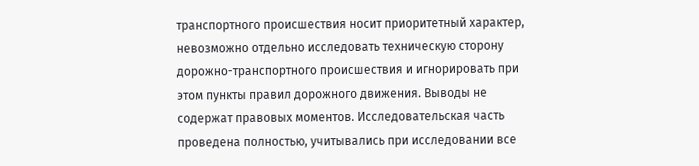транспортного происшествия носит приоритетный характер, невозможно отдельно исследовать техническую сторону дорожно-транспортного происшествия и игнорировать при этом пункты правил дорожного движения. Выводы не содержат правовых моментов. Исследовательская часть проведена полностью, учитывались при исследовании все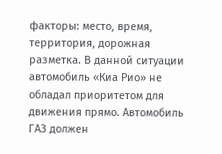факторы: место, время, территория, дорожная разметка. В данной ситуации автомобиль «Киа Рио» не обладал приоритетом для движения прямо. Автомобиль ГАЗ должен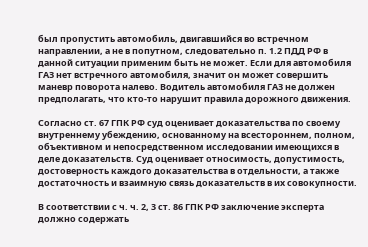был пропустить автомобиль, двигавшийся во встречном направлении, а не в попутном, следовательно п. 1.2 ПДД РФ в данной ситуации применим быть не может. Если для автомобиля ГАЗ нет встречного автомобиля, значит он может совершить маневр поворота налево. Водитель автомобиля ГАЗ не должен предполагать, что кто-то нарушит правила дорожного движения.

Согласно ст. 67 ГПК РФ суд оценивает доказательства по своему внутреннему убеждению, основанному на всестороннем, полном, объективном и непосредственном исследовании имеющихся в деле доказательств. Суд оценивает относимость, допустимость, достоверность каждого доказательства в отдельности, а также достаточность и взаимную связь доказательств в их совокупности.

В соответствии с ч. ч. 2, 3 ст. 86 ГПК РФ заключение эксперта должно содержать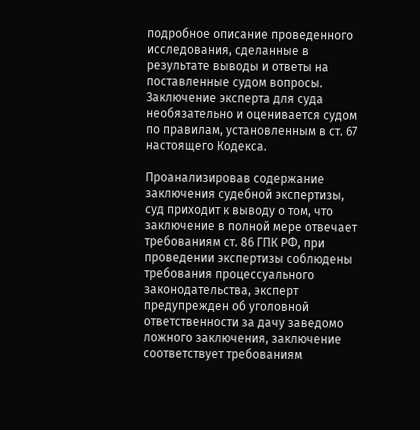подробное описание проведенного исследования, сделанные в результате выводы и ответы на поставленные судом вопросы. Заключение эксперта для суда необязательно и оценивается судом по правилам, установленным в ст. 67 настоящего Кодекса.

Проанализировав содержание заключения судебной экспертизы, суд приходит к выводу о том, что заключение в полной мере отвечает требованиям ст. 86 ГПК РФ, при проведении экспертизы соблюдены требования процессуального законодательства, эксперт предупрежден об уголовной ответственности за дачу заведомо ложного заключения, заключение соответствует требованиям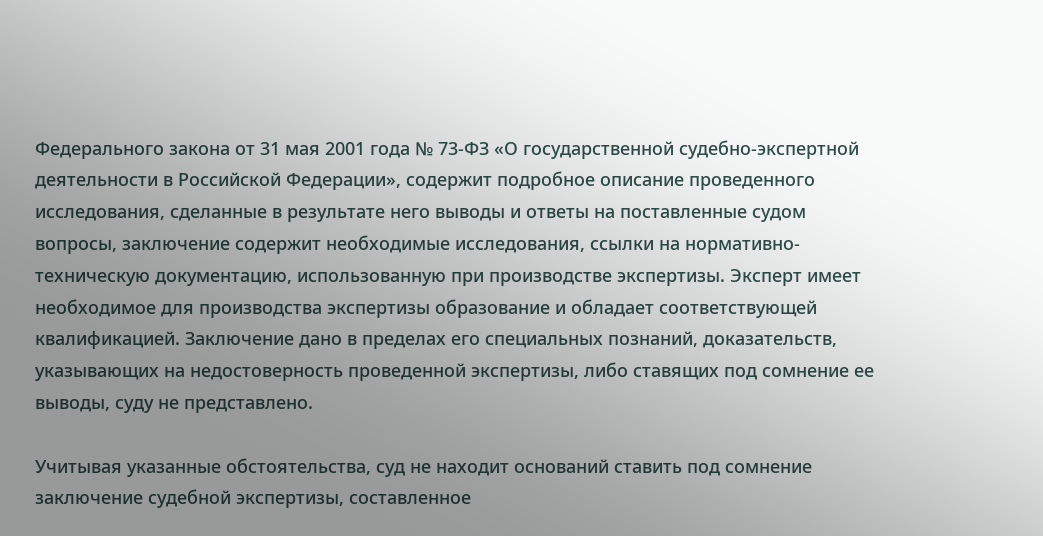Федерального закона от 31 мая 2001 года № 73-ФЗ «О государственной судебно-экспертной деятельности в Российской Федерации», содержит подробное описание проведенного исследования, сделанные в результате него выводы и ответы на поставленные судом вопросы, заключение содержит необходимые исследования, ссылки на нормативно-техническую документацию, использованную при производстве экспертизы. Эксперт имеет необходимое для производства экспертизы образование и обладает соответствующей квалификацией. Заключение дано в пределах его специальных познаний, доказательств, указывающих на недостоверность проведенной экспертизы, либо ставящих под сомнение ее выводы, суду не представлено.

Учитывая указанные обстоятельства, суд не находит оснований ставить под сомнение заключение судебной экспертизы, составленное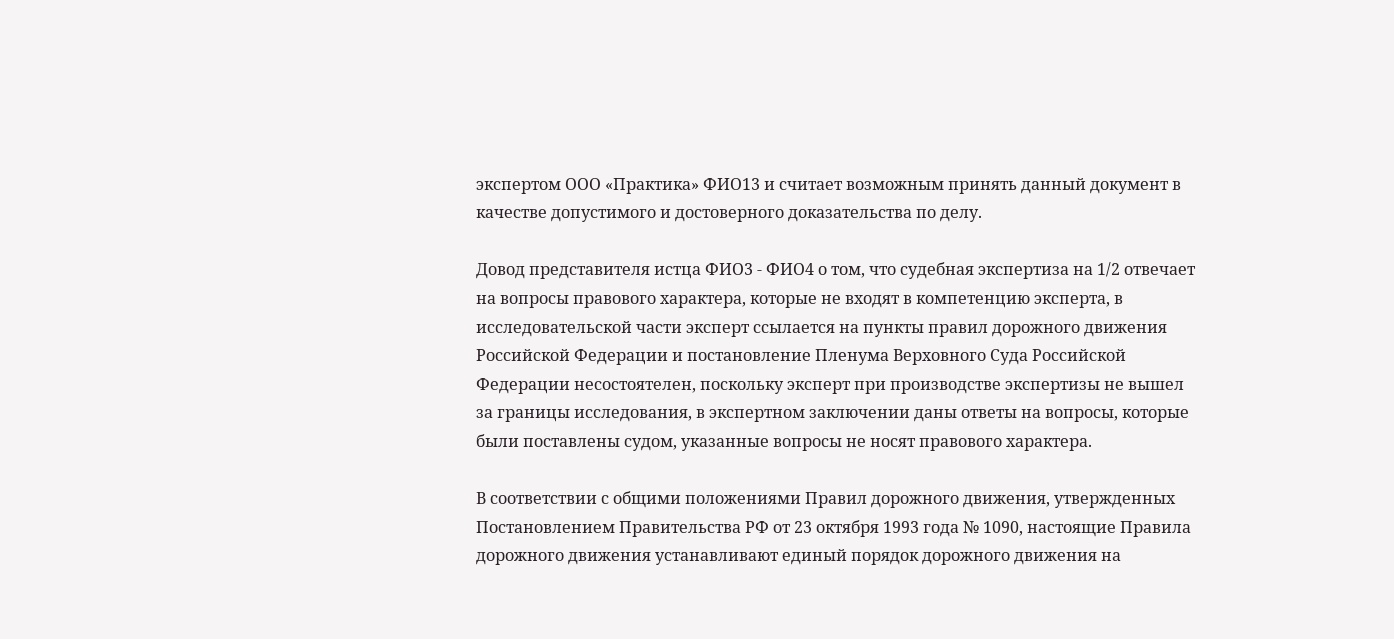экспертом ООО «Практика» ФИО13 и считает возможным принять данный документ в качестве допустимого и достоверного доказательства по делу.

Довод представителя истца ФИО3 - ФИО4 о том, что судебная экспертиза на 1/2 отвечает на вопросы правового характера, которые не входят в компетенцию эксперта, в исследовательской части эксперт ссылается на пункты правил дорожного движения Российской Федерации и постановление Пленума Верховного Суда Российской Федерации несостоятелен, поскольку эксперт при производстве экспертизы не вышел за границы исследования, в экспертном заключении даны ответы на вопросы, которые были поставлены судом, указанные вопросы не носят правового характера.

В соответствии с общими положениями Правил дорожного движения, утвержденных Постановлением Правительства РФ от 23 октября 1993 года № 1090, настоящие Правила дорожного движения устанавливают единый порядок дорожного движения на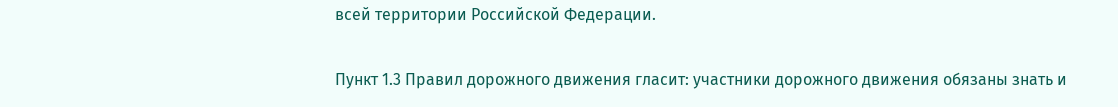всей территории Российской Федерации.

Пункт 1.3 Правил дорожного движения гласит: участники дорожного движения обязаны знать и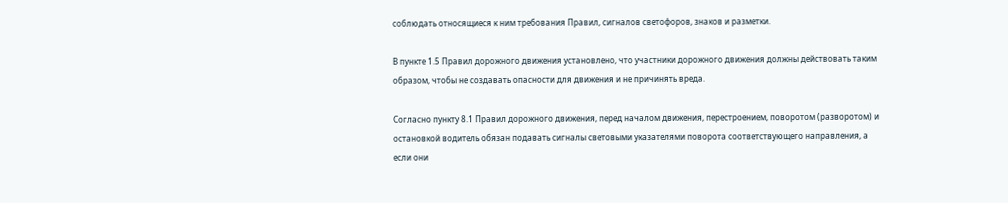соблюдать относящиеся к ним требования Правил, сигналов светофоров, знаков и разметки.

В пункте 1.5 Правил дорожного движения установлено, что участники дорожного движения должны действовать таким образом, чтобы не создавать опасности для движения и не причинять вреда.

Согласно пункту 8.1 Правил дорожного движения, перед началом движения, перестроением, поворотом (разворотом) и остановкой водитель обязан подавать сигналы световыми указателями поворота соответствующего направления, а если они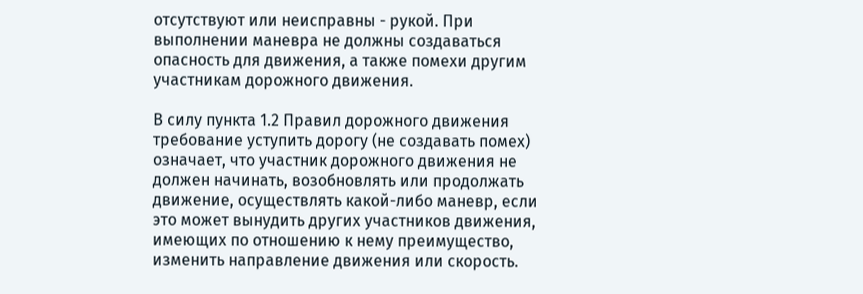отсутствуют или неисправны - рукой. При выполнении маневра не должны создаваться опасность для движения, а также помехи другим участникам дорожного движения.

В силу пункта 1.2 Правил дорожного движения требование уступить дорогу (не создавать помех) означает, что участник дорожного движения не должен начинать, возобновлять или продолжать движение, осуществлять какой-либо маневр, если это может вынудить других участников движения, имеющих по отношению к нему преимущество, изменить направление движения или скорость.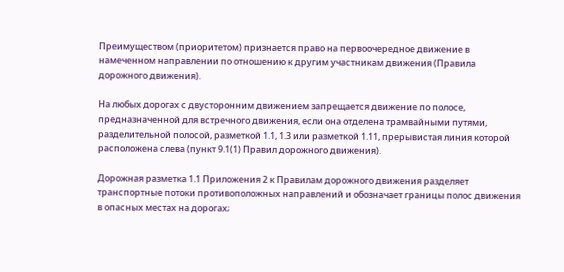Преимуществом (приоритетом) признается право на первоочередное движение в намеченном направлении по отношению к другим участникам движения (Правила дорожного движения).

На любых дорогах с двусторонним движением запрещается движение по полосе, предназначенной для встречного движения, если она отделена трамвайными путями, разделительной полосой, разметкой 1.1, 1.3 или разметкой 1.11, прерывистая линия которой расположена слева (пункт 9.1(1) Правил дорожного движения).

Дорожная разметка 1.1 Приложения 2 к Правилам дорожного движения разделяет транспортные потоки противоположных направлений и обозначает границы полос движения в опасных местах на дорогах;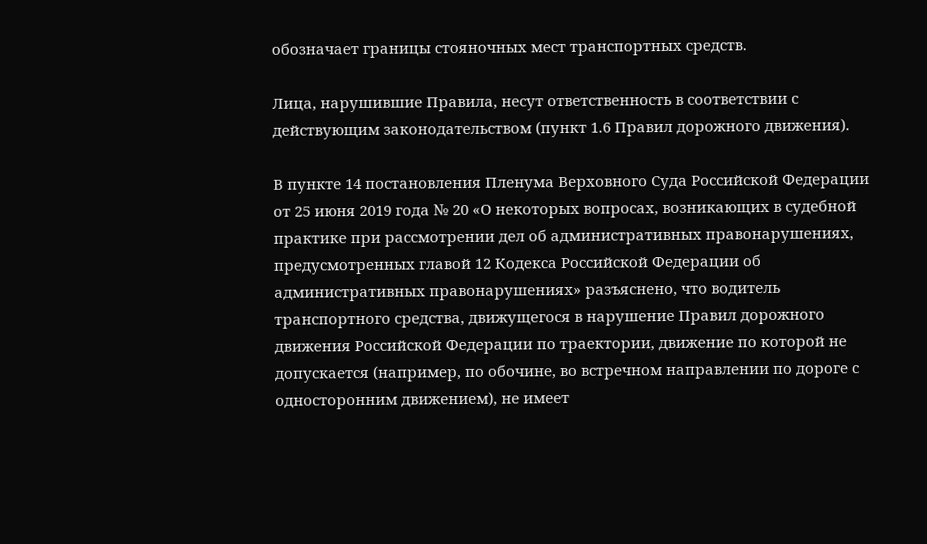обозначает границы стояночных мест транспортных средств.

Лица, нарушившие Правила, несут ответственность в соответствии с действующим законодательством (пункт 1.6 Правил дорожного движения).

В пункте 14 постановления Пленума Верховного Суда Российской Федерации от 25 июня 2019 года № 20 «О некоторых вопросах, возникающих в судебной практике при рассмотрении дел об административных правонарушениях, предусмотренных главой 12 Кодекса Российской Федерации об административных правонарушениях» разъяснено, что водитель транспортного средства, движущегося в нарушение Правил дорожного движения Российской Федерации по траектории, движение по которой не допускается (например, по обочине, во встречном направлении по дороге с односторонним движением), не имеет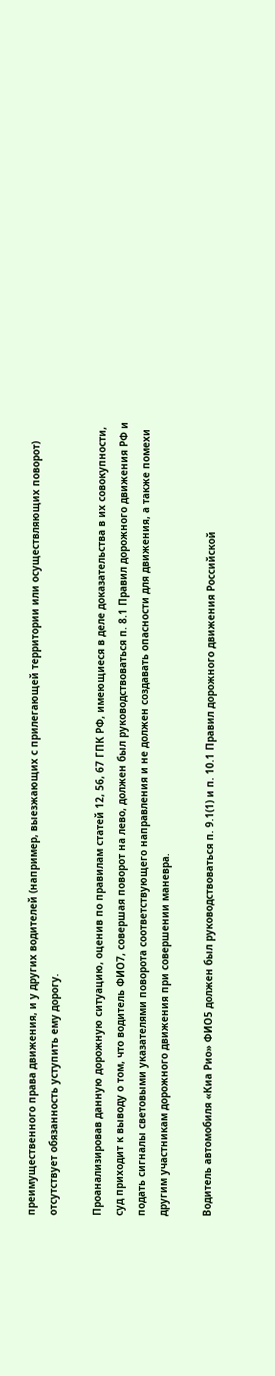преимущественного права движения, и у других водителей (например, выезжающих с прилегающей территории или осуществляющих поворот) отсутствует обязанность уступить ему дорогу.

Проанализировав данную дорожную ситуацию, оценив по правилам статей 12, 56, 67 ГПК РФ, имеющиеся в деле доказательства в их совокупности, суд приходит к выводу о том, что водитель ФИО7, совершая поворот на лево, должен был руководствоваться п. 8.1 Правил дорожного движения РФ и подать сигналы световыми указателями поворота соответствующего направления и не должен создавать опасности для движения, а также помехи другим участникам дорожного движения при совершении маневра.

Водитель автомобиля «Киа Рио» ФИО5 должен был руководствоваться п. 9.1(1) и п. 10.1 Правил дорожного движения Российской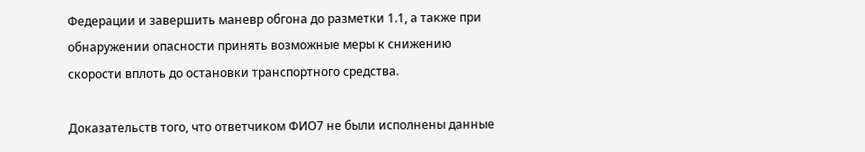Федерации и завершить маневр обгона до разметки 1.1, а также при обнаружении опасности принять возможные меры к снижению скорости вплоть до остановки транспортного средства.

Доказательств того, что ответчиком ФИО7 не были исполнены данные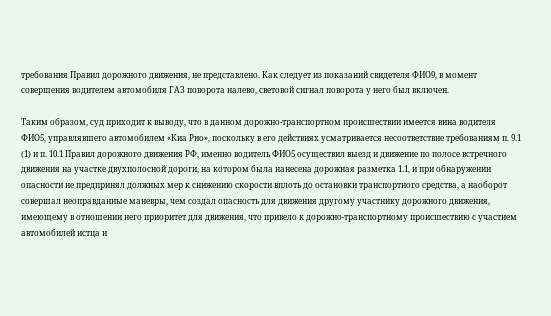требования Правил дорожного движения, не представлено. Как следует из показаний свидетеля ФИО9, в момент совершения водителем автомобиля ГАЗ поворота налево, световой сигнал поворота у него был включен.

Таким образом, суд приходит к выводу, что в данном дорожно-транспортном происшествии имеется вина водителя ФИО5, управлявшего автомобилем «Киа Рио», поскольку в его действиях усматривается несоответствие требованиям п. 9.1 (1) и п. 10.1 Правил дорожного движения РФ, именно водитель ФИО5 осуществил выезд и движение по полосе встречного движения на участке двухполосной дороги, на котором была нанесена дорожная разметка 1.1, и при обнаружении опасности не предпринял должных мер к снижению скорости вплоть до остановки транспортного средства, а наоборот совершал неоправданные маневры, чем создал опасность для движения другому участнику дорожного движения, имеющему в отношении него приоритет для движения, что привело к дорожно-транспортному происшествию с участием автомобилей истца и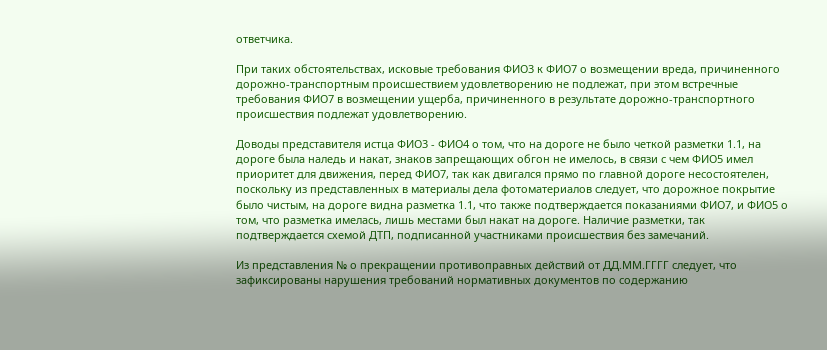ответчика.

При таких обстоятельствах, исковые требования ФИО3 к ФИО7 о возмещении вреда, причиненного дорожно-транспортным происшествием удовлетворению не подлежат, при этом встречные требования ФИО7 в возмещении ущерба, причиненного в результате дорожно-транспортного происшествия подлежат удовлетворению.

Доводы представителя истца ФИО3 - ФИО4 о том, что на дороге не было четкой разметки 1.1, на дороге была наледь и накат, знаков запрещающих обгон не имелось, в связи с чем ФИО5 имел приоритет для движения, перед ФИО7, так как двигался прямо по главной дороге несостоятелен, поскольку из представленных в материалы дела фотоматериалов следует, что дорожное покрытие было чистым, на дороге видна разметка 1.1, что также подтверждается показаниями ФИО7, и ФИО5 о том, что разметка имелась, лишь местами был накат на дороге. Наличие разметки, так подтверждается схемой ДТП, подписанной участниками происшествия без замечаний.

Из представления № о прекращении противоправных действий от ДД.ММ.ГГГГ следует, что зафиксированы нарушения требований нормативных документов по содержанию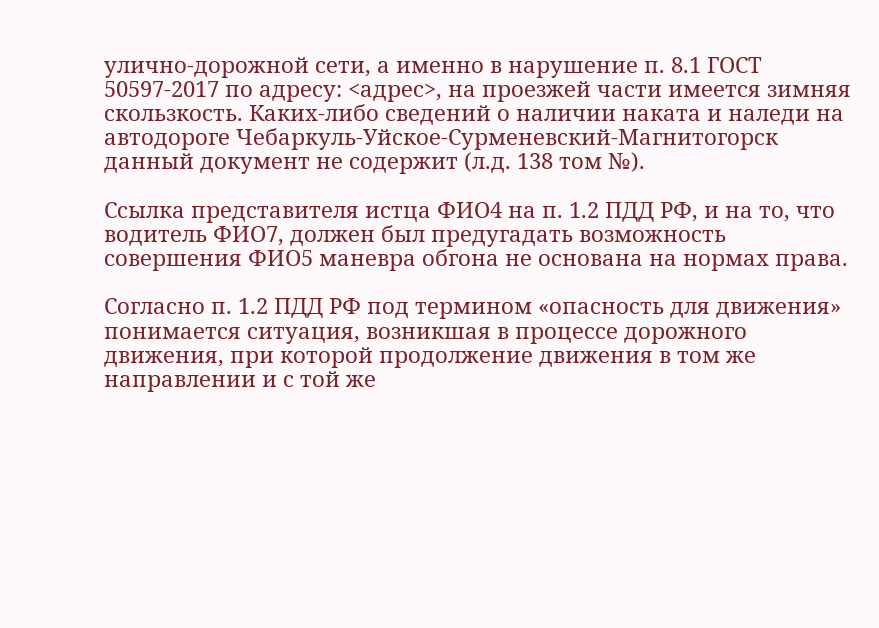улично-дорожной сети, а именно в нарушение п. 8.1 ГОСТ 50597-2017 по адресу: <адрес>, на проезжей части имеется зимняя скользкость. Каких-либо сведений о наличии наката и наледи на автодороге Чебаркуль-Уйское-Сурменевский-Магнитогорск данный документ не содержит (л.д. 138 том №).

Ссылка представителя истца ФИО4 на п. 1.2 ПДД РФ, и на то, что водитель ФИО7, должен был предугадать возможность совершения ФИО5 маневра обгона не основана на нормах права.

Согласно п. 1.2 ПДД РФ под термином «опасность для движения» понимается ситуация, возникшая в процессе дорожного движения, при которой продолжение движения в том же направлении и с той же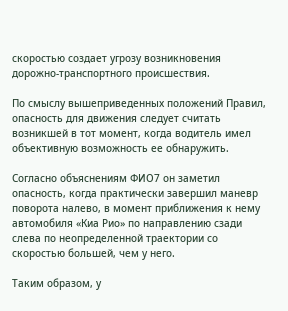скоростью создает угрозу возникновения дорожно-транспортного происшествия.

По смыслу вышеприведенных положений Правил, опасность для движения следует считать возникшей в тот момент, когда водитель имел объективную возможность ее обнаружить.

Согласно объяснениям ФИО7 он заметил опасность, когда практически завершил маневр поворота налево, в момент приближения к нему автомобиля «Киа Рио» по направлению сзади слева по неопределенной траектории со скоростью большей, чем у него.

Таким образом, у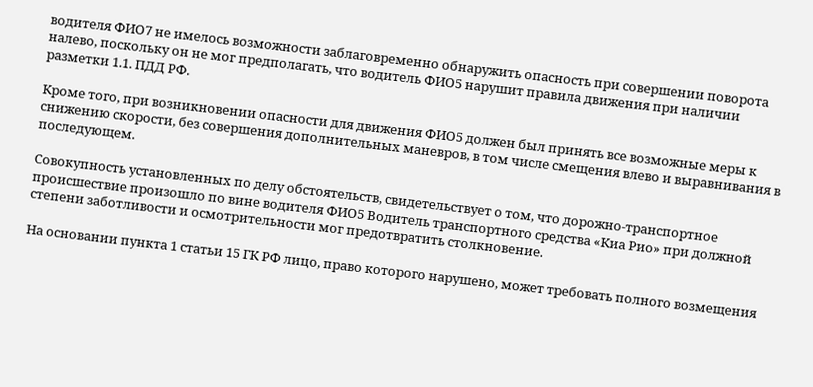водителя ФИО7 не имелось возможности заблаговременно обнаружить опасность при совершении поворота налево, поскольку он не мог предполагать, что водитель ФИО5 нарушит правила движения при наличии разметки 1.1. ПДД РФ.

Кроме того, при возникновении опасности для движения ФИО5 должен был принять все возможные меры к снижению скорости, без совершения дополнительных маневров, в том числе смещения влево и выравнивания в последующем.

Совокупность установленных по делу обстоятельств, свидетельствует о том, что дорожно-транспортное происшествие произошло по вине водителя ФИО5 Водитель транспортного средства «Киа Рио» при должной степени заботливости и осмотрительности мог предотвратить столкновение.

На основании пункта 1 статьи 15 ГК РФ лицо, право которого нарушено, может требовать полного возмещения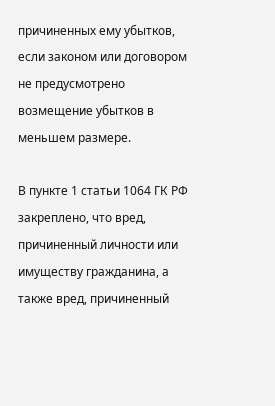причиненных ему убытков, если законом или договором не предусмотрено возмещение убытков в меньшем размере.

В пункте 1 статьи 1064 ГК РФ закреплено, что вред, причиненный личности или имуществу гражданина, а также вред, причиненный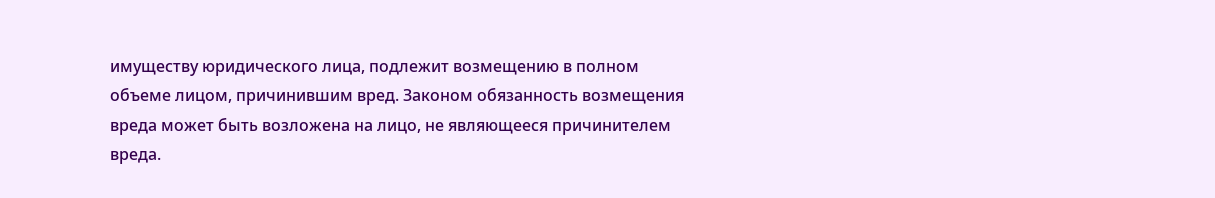имуществу юридического лица, подлежит возмещению в полном объеме лицом, причинившим вред. Законом обязанность возмещения вреда может быть возложена на лицо, не являющееся причинителем вреда.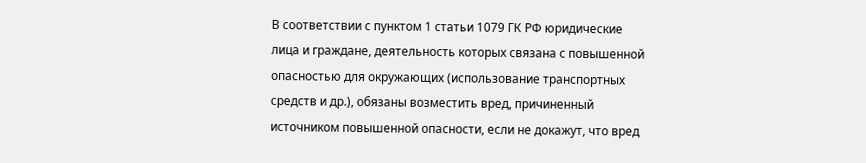В соответствии с пунктом 1 статьи 1079 ГК РФ юридические лица и граждане, деятельность которых связана с повышенной опасностью для окружающих (использование транспортных средств и др.), обязаны возместить вред, причиненный источником повышенной опасности, если не докажут, что вред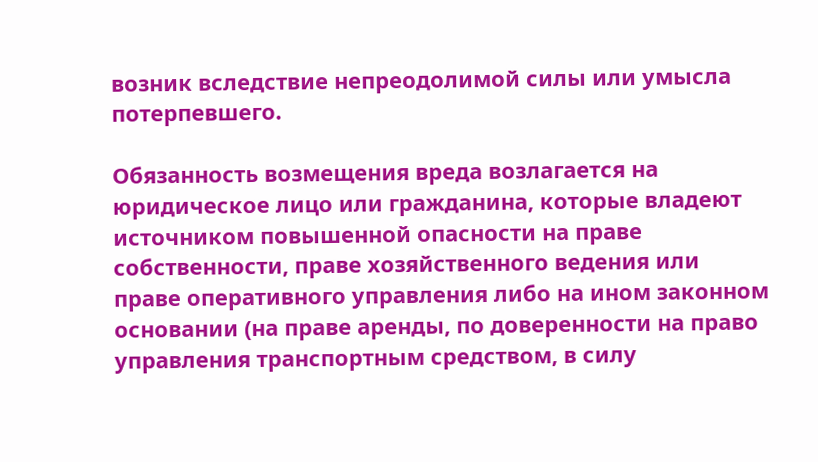возник вследствие непреодолимой силы или умысла потерпевшего.

Обязанность возмещения вреда возлагается на юридическое лицо или гражданина, которые владеют источником повышенной опасности на праве собственности, праве хозяйственного ведения или праве оперативного управления либо на ином законном основании (на праве аренды, по доверенности на право управления транспортным средством, в силу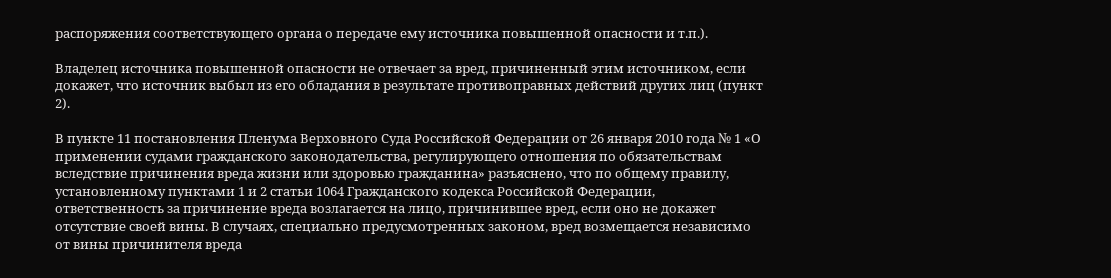распоряжения соответствующего органа о передаче ему источника повышенной опасности и т.п.).

Владелец источника повышенной опасности не отвечает за вред, причиненный этим источником, если докажет, что источник выбыл из его обладания в результате противоправных действий других лиц (пункт 2).

В пункте 11 постановления Пленума Верховного Суда Российской Федерации от 26 января 2010 года № 1 «О применении судами гражданского законодательства, регулирующего отношения по обязательствам вследствие причинения вреда жизни или здоровью гражданина» разъяснено, что по общему правилу, установленному пунктами 1 и 2 статьи 1064 Гражданского кодекса Российской Федерации, ответственность за причинение вреда возлагается на лицо, причинившее вред, если оно не докажет отсутствие своей вины. В случаях, специально предусмотренных законом, вред возмещается независимо от вины причинителя вреда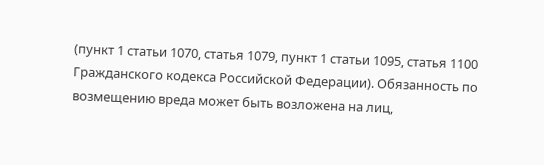(пункт 1 статьи 1070, статья 1079, пункт 1 статьи 1095, статья 1100 Гражданского кодекса Российской Федерации). Обязанность по возмещению вреда может быть возложена на лиц,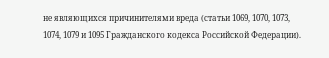не являющихся причинителями вреда (статьи 1069, 1070, 1073, 1074, 1079 и 1095 Гражданского кодекса Российской Федерации).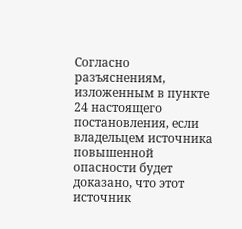Согласно разъяснениям, изложенным в пункте 24 настоящего постановления, если владельцем источника повышенной опасности будет доказано, что этот источник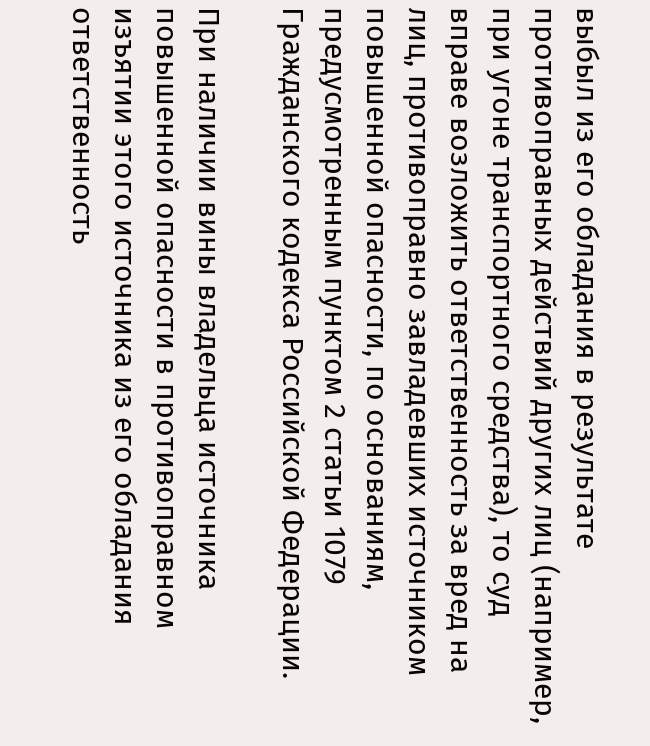выбыл из его обладания в результате противоправных действий других лиц (например, при угоне транспортного средства), то суд вправе возложить ответственность за вред на лиц, противоправно завладевших источником повышенной опасности, по основаниям, предусмотренным пунктом 2 статьи 1079 Гражданского кодекса Российской Федерации.

При наличии вины владельца источника повышенной опасности в противоправном изъятии этого источника из его обладания ответственность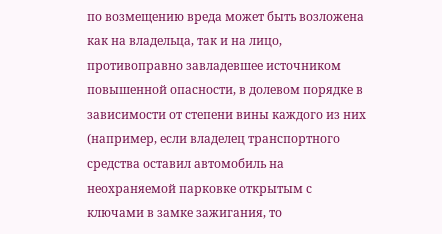по возмещению вреда может быть возложена как на владельца, так и на лицо, противоправно завладевшее источником повышенной опасности, в долевом порядке в зависимости от степени вины каждого из них (например, если владелец транспортного средства оставил автомобиль на неохраняемой парковке открытым с ключами в замке зажигания, то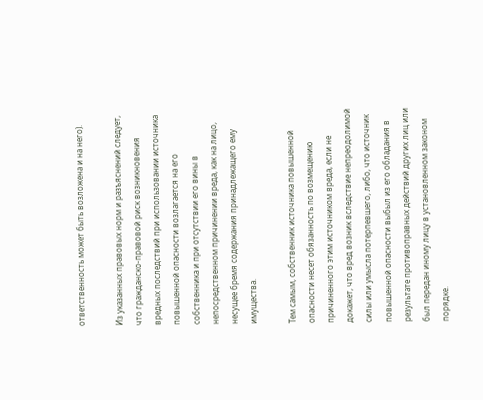ответственность может быть возложена и на него).

Из указанных правовых норм и разъяснений следует, что гражданско-правовой риск возникновения вредных последствий при использовании источника повышенной опасности возлагается на его собственника и при отсутствии его вины в непосредственном причинении вреда, как на лицо, несущее бремя содержания принадлежащего ему имущества.

Тем самым, собственник источника повышенной опасности несет обязанность по возмещению причиненного этим источником вреда, если не докажет, что вред возник вследствие непреодолимой силы или умысла потерпевшего, либо, что источник повышенной опасности выбыл из его обладания в результате противоправных действий других лиц или был передан иному лицу в установленном законом порядке.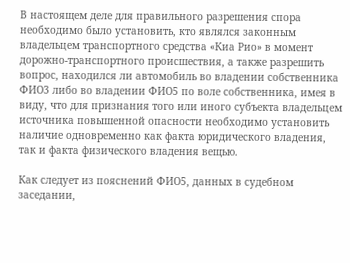В настоящем деле для правильного разрешения спора необходимо было установить, кто являлся законным владельцем транспортного средства «Киа Рио» в момент дорожно-транспортного происшествия, а также разрешить вопрос, находился ли автомобиль во владении собственника ФИО3 либо во владении ФИО5 по воле собственника, имея в виду, что для признания того или иного субъекта владельцем источника повышенной опасности необходимо установить наличие одновременно как факта юридического владения, так и факта физического владения вещью.

Как следует из пояснений ФИО5, данных в судебном заседании,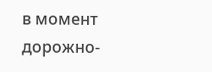в момент дорожно-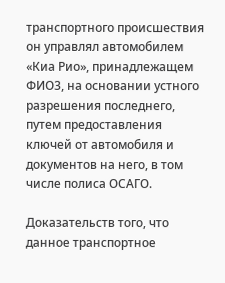транспортного происшествия он управлял автомобилем «Киа Рио», принадлежащем ФИО3, на основании устного разрешения последнего, путем предоставления ключей от автомобиля и документов на него, в том числе полиса ОСАГО.

Доказательств того, что данное транспортное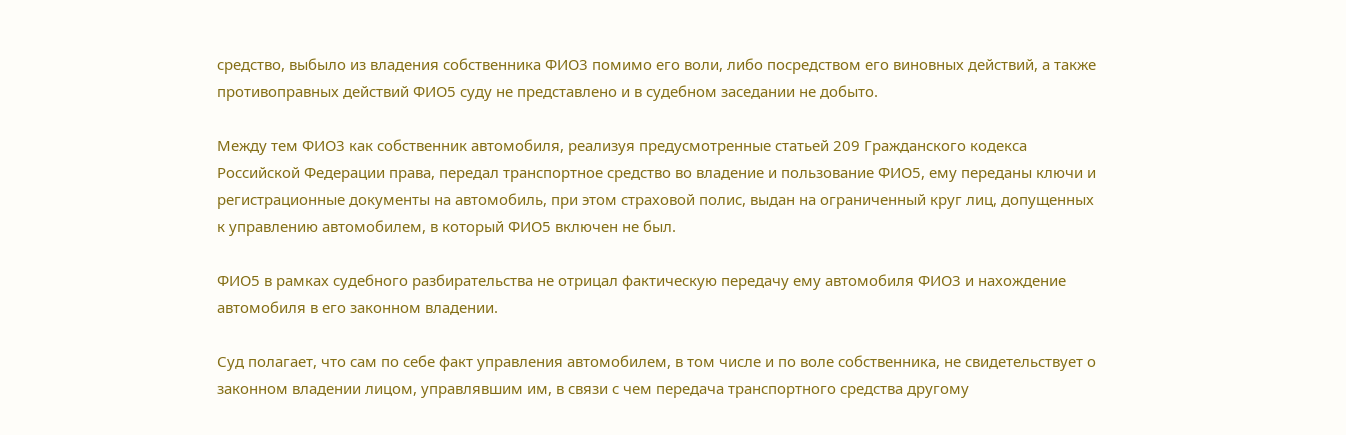средство, выбыло из владения собственника ФИО3 помимо его воли, либо посредством его виновных действий, а также противоправных действий ФИО5 суду не представлено и в судебном заседании не добыто.

Между тем ФИО3 как собственник автомобиля, реализуя предусмотренные статьей 209 Гражданского кодекса Российской Федерации права, передал транспортное средство во владение и пользование ФИО5, ему переданы ключи и регистрационные документы на автомобиль, при этом страховой полис, выдан на ограниченный круг лиц, допущенных к управлению автомобилем, в который ФИО5 включен не был.

ФИО5 в рамках судебного разбирательства не отрицал фактическую передачу ему автомобиля ФИО3 и нахождение автомобиля в его законном владении.

Суд полагает, что сам по себе факт управления автомобилем, в том числе и по воле собственника, не свидетельствует о законном владении лицом, управлявшим им, в связи с чем передача транспортного средства другому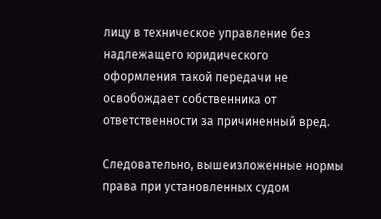лицу в техническое управление без надлежащего юридического оформления такой передачи не освобождает собственника от ответственности за причиненный вред.

Следовательно, вышеизложенные нормы права при установленных судом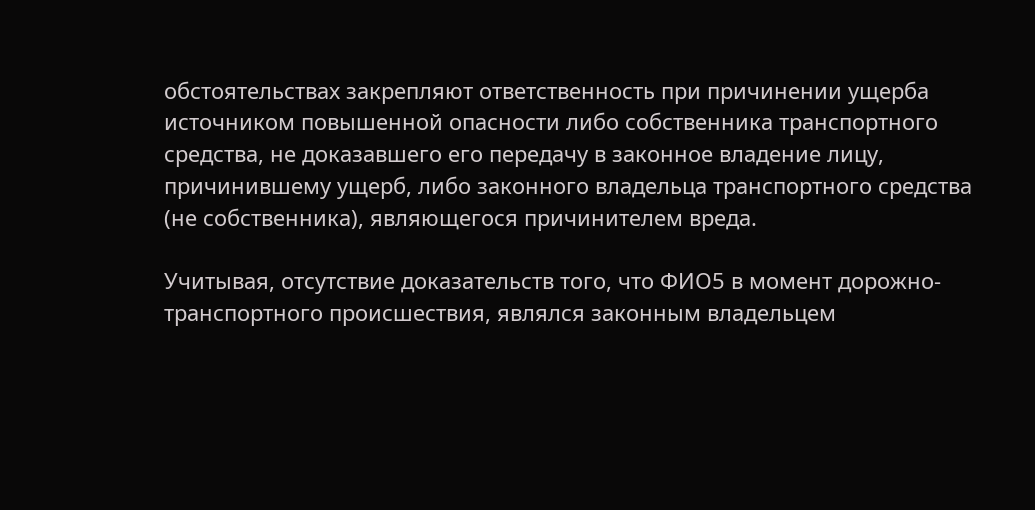обстоятельствах закрепляют ответственность при причинении ущерба источником повышенной опасности либо собственника транспортного средства, не доказавшего его передачу в законное владение лицу, причинившему ущерб, либо законного владельца транспортного средства (не собственника), являющегося причинителем вреда.

Учитывая, отсутствие доказательств того, что ФИО5 в момент дорожно-транспортного происшествия, являлся законным владельцем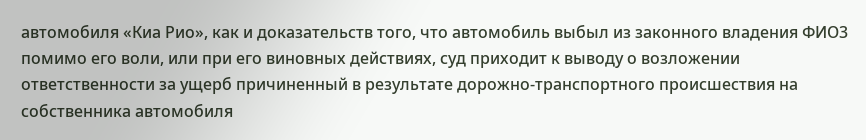автомобиля «Киа Рио», как и доказательств того, что автомобиль выбыл из законного владения ФИО3 помимо его воли, или при его виновных действиях, суд приходит к выводу о возложении ответственности за ущерб причиненный в результате дорожно-транспортного происшествия на собственника автомобиля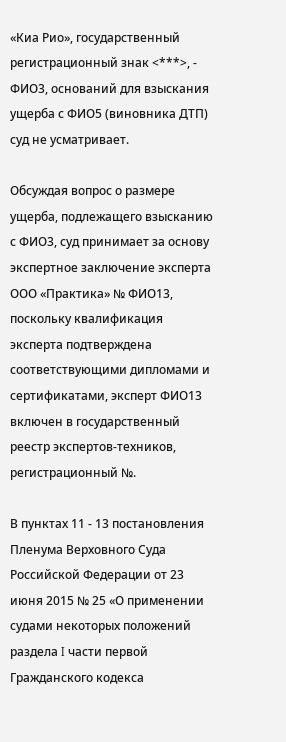«Киа Рио», государственный регистрационный знак <***>, - ФИО3, оснований для взыскания ущерба с ФИО5 (виновника ДТП) суд не усматривает.

Обсуждая вопрос о размере ущерба, подлежащего взысканию с ФИО3, суд принимает за основу экспертное заключение эксперта ООО «Практика» № ФИО13, поскольку квалификация эксперта подтверждена соответствующими дипломами и сертификатами, эксперт ФИО13 включен в государственный реестр экспертов-техников, регистрационный №.

В пунктах 11 - 13 постановления Пленума Верховного Суда Российской Федерации от 23 июня 2015 № 25 «О применении судами некоторых положений раздела I части первой Гражданского кодекса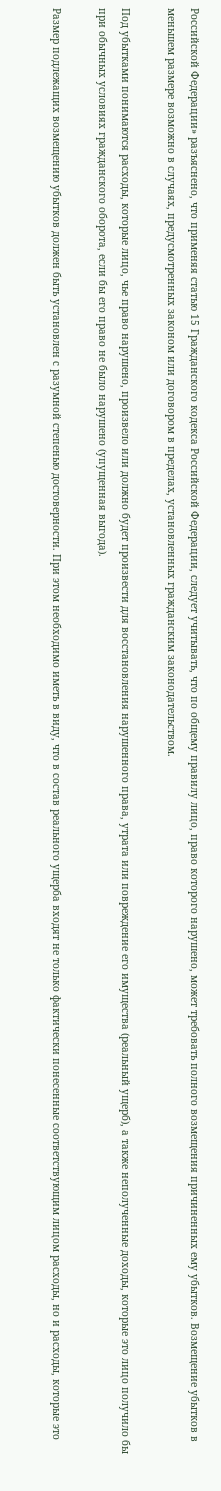Российской Федерации» разъяснено, что применяя статью 15 Гражданского кодекса Российской Федерации, следует учитывать, что по общему правилу лицо, право которого нарушено, может требовать полного возмещения причиненных ему убытков. Возмещение убытков в меньшем размере возможно в случаях, предусмотренных законом или договором в пределах, установленных гражданским законодательством.

Под убытками понимаются расходы, которые лицо, чье право нарушено, произвело или должно будет произвести для восстановления нарушенного права, утрата или повреждение его имущества (реальный ущерб), а также неполученные доходы, которые это лицо получило бы при обычных условиях гражданского оборота, если бы его право не было нарушено (упущенная выгода).

Размер подлежащих возмещению убытков должен быть установлен с разумной степенью достоверности. При этом необходимо иметь в виду, что в состав реального ущерба входят не только фактически понесенные соответствующим лицом расходы, но и расходы, которые это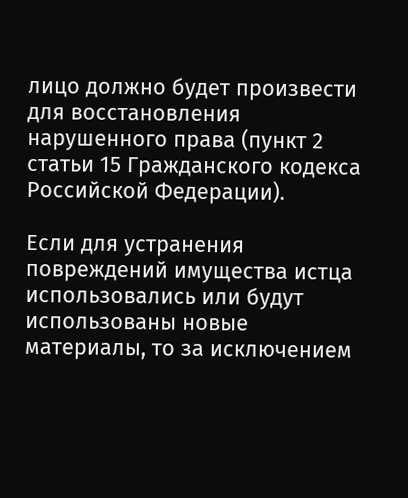лицо должно будет произвести для восстановления нарушенного права (пункт 2 статьи 15 Гражданского кодекса Российской Федерации).

Если для устранения повреждений имущества истца использовались или будут использованы новые материалы, то за исключением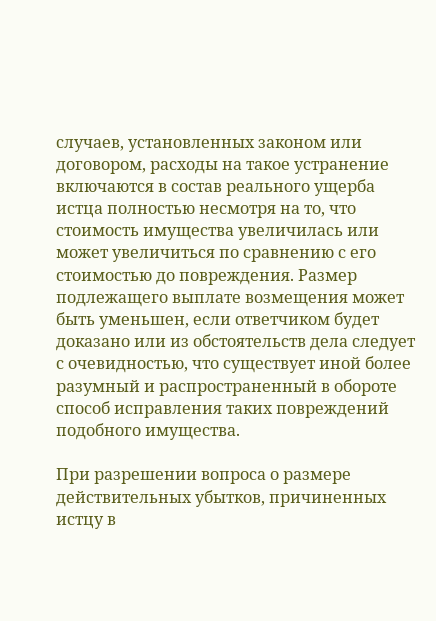случаев, установленных законом или договором, расходы на такое устранение включаются в состав реального ущерба истца полностью несмотря на то, что стоимость имущества увеличилась или может увеличиться по сравнению с его стоимостью до повреждения. Размер подлежащего выплате возмещения может быть уменьшен, если ответчиком будет доказано или из обстоятельств дела следует с очевидностью, что существует иной более разумный и распространенный в обороте способ исправления таких повреждений подобного имущества.

При разрешении вопроса о размере действительных убытков, причиненных истцу в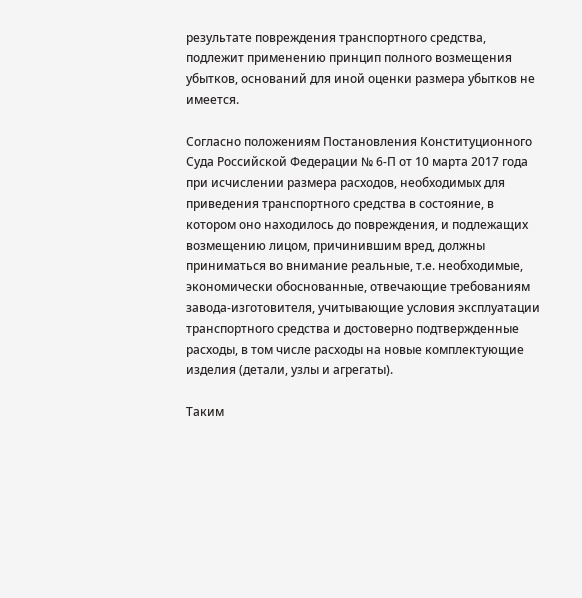результате повреждения транспортного средства, подлежит применению принцип полного возмещения убытков, оснований для иной оценки размера убытков не имеется.

Согласно положениям Постановления Конституционного Суда Российской Федерации № 6-П от 10 марта 2017 года при исчислении размера расходов, необходимых для приведения транспортного средства в состояние, в котором оно находилось до повреждения, и подлежащих возмещению лицом, причинившим вред, должны приниматься во внимание реальные, т.е. необходимые, экономически обоснованные, отвечающие требованиям завода-изготовителя, учитывающие условия эксплуатации транспортного средства и достоверно подтвержденные расходы, в том числе расходы на новые комплектующие изделия (детали, узлы и агрегаты).

Таким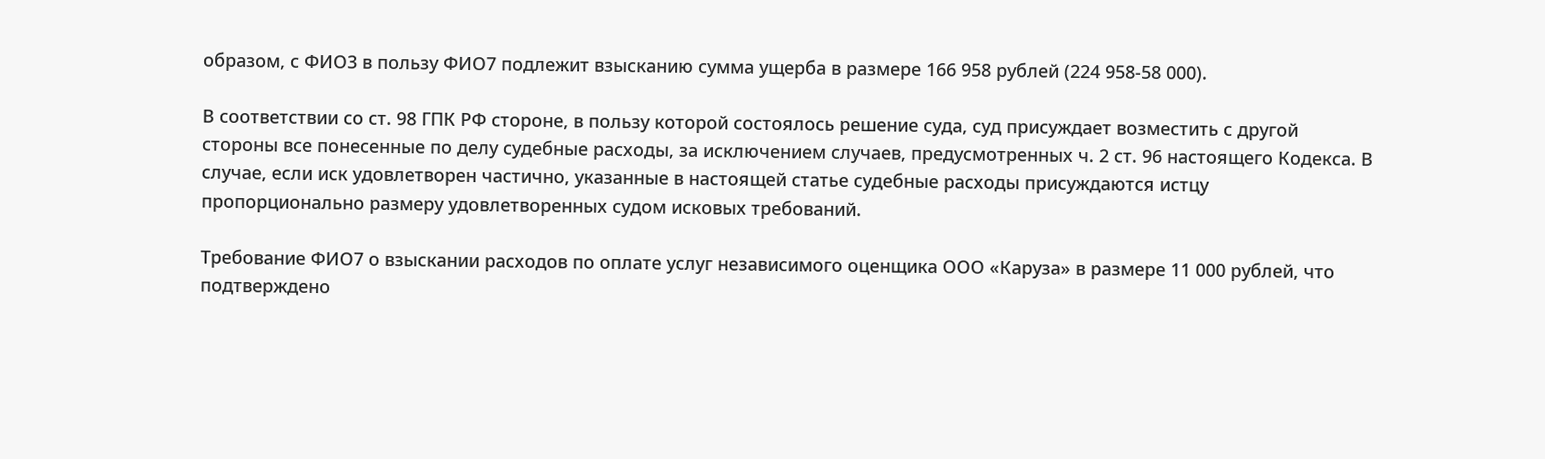образом, с ФИО3 в пользу ФИО7 подлежит взысканию сумма ущерба в размере 166 958 рублей (224 958-58 000).

В соответствии со ст. 98 ГПК РФ стороне, в пользу которой состоялось решение суда, суд присуждает возместить с другой стороны все понесенные по делу судебные расходы, за исключением случаев, предусмотренных ч. 2 ст. 96 настоящего Кодекса. В случае, если иск удовлетворен частично, указанные в настоящей статье судебные расходы присуждаются истцу пропорционально размеру удовлетворенных судом исковых требований.

Требование ФИО7 о взыскании расходов по оплате услуг независимого оценщика ООО «Каруза» в размере 11 000 рублей, что подтверждено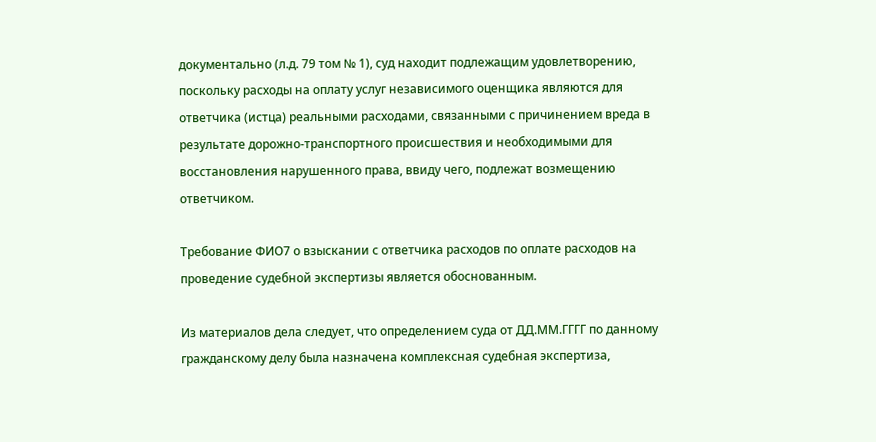документально (л.д. 79 том № 1), суд находит подлежащим удовлетворению, поскольку расходы на оплату услуг независимого оценщика являются для ответчика (истца) реальными расходами, связанными с причинением вреда в результате дорожно-транспортного происшествия и необходимыми для восстановления нарушенного права, ввиду чего, подлежат возмещению ответчиком.

Требование ФИО7 о взыскании с ответчика расходов по оплате расходов на проведение судебной экспертизы является обоснованным.

Из материалов дела следует, что определением суда от ДД.ММ.ГГГГ по данному гражданскому делу была назначена комплексная судебная экспертиза,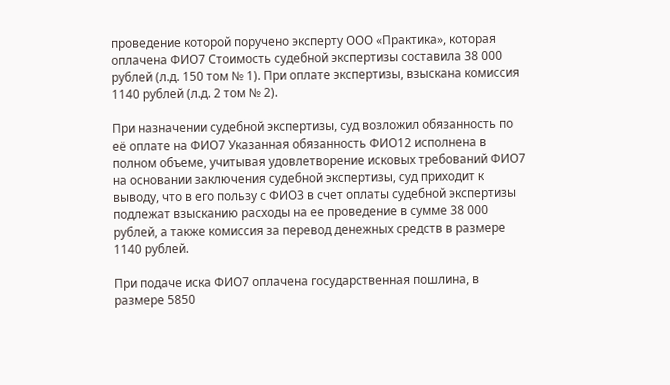проведение которой поручено эксперту ООО «Практика», которая оплачена ФИО7 Стоимость судебной экспертизы составила 38 000 рублей (л.д. 150 том № 1). При оплате экспертизы, взыскана комиссия 1140 рублей (л.д. 2 том № 2).

При назначении судебной экспертизы, суд возложил обязанность по её оплате на ФИО7 Указанная обязанность ФИО12 исполнена в полном объеме, учитывая удовлетворение исковых требований ФИО7 на основании заключения судебной экспертизы, суд приходит к выводу, что в его пользу с ФИО3 в счет оплаты судебной экспертизы подлежат взысканию расходы на ее проведение в сумме 38 000 рублей, а также комиссия за перевод денежных средств в размере 1140 рублей.

При подаче иска ФИО7 оплачена государственная пошлина, в размере 5850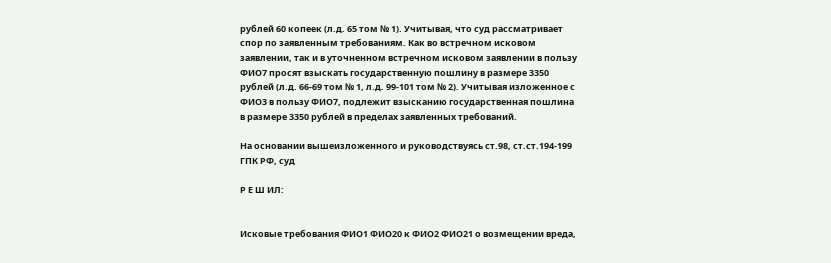рублей 60 копеек (л.д. 65 том № 1). Учитывая, что суд рассматривает спор по заявленным требованиям. Как во встречном исковом заявлении, так и в уточненном встречном исковом заявлении в пользу ФИО7 просят взыскать государственную пошлину в размере 3350 рублей (л.д. 66-69 том № 1, л.д. 99-101 том № 2). Учитывая изложенное с ФИО3 в пользу ФИО7, подлежит взысканию государственная пошлина в размере 3350 рублей в пределах заявленных требований.

На основании вышеизложенного и руководствуясь ст.98, ст.ст.194-199 ГПК РФ, суд

Р Е Ш ИЛ:


Исковые требования ФИО1 ФИО20 к ФИО2 ФИО21 о возмещении вреда,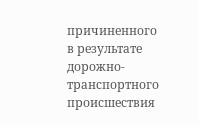причиненного в результате дорожно-транспортного происшествия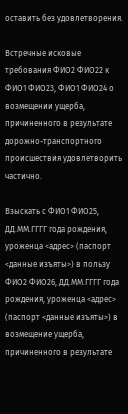оставить без удовлетворения.

Встречные исковые требования ФИО2 ФИО22 к ФИО1 ФИО23, ФИО1 ФИО24 о возмещении ущерба, причиненного в результате дорожно-транспортного происшествия удовлетворить частично.

Взыскать с ФИО1 ФИО25, ДД.ММ.ГГГГ года рождения, уроженца <адрес> (паспорт <данные изъяты>) в пользу ФИО2 ФИО26, ДД.ММ.ГГГГ года рождения, уроженца <адрес> (паспорт <данные изъяты>) в возмещение ущерба, причиненного в результате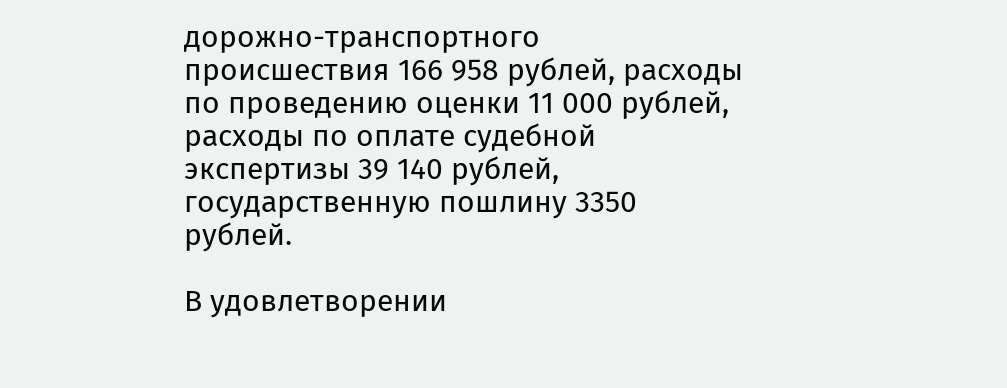дорожно-транспортного происшествия 166 958 рублей, расходы по проведению оценки 11 000 рублей, расходы по оплате судебной экспертизы 39 140 рублей, государственную пошлину 3350 рублей.

В удовлетворении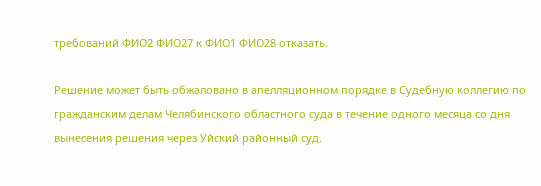требований ФИО2 ФИО27 к ФИО1 ФИО28 отказать.

Решение может быть обжаловано в апелляционном порядке в Судебную коллегию по гражданским делам Челябинского областного суда в течение одного месяца со дня вынесения решения через Уйский районный суд.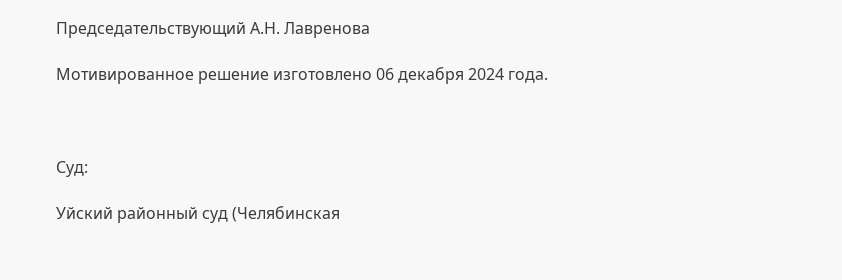Председательствующий А.Н. Лавренова

Мотивированное решение изготовлено 06 декабря 2024 года.



Суд:

Уйский районный суд (Челябинская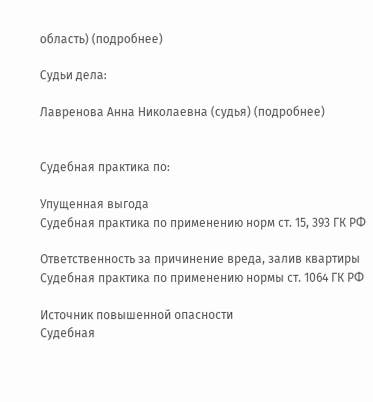область) (подробнее)

Судьи дела:

Лавренова Анна Николаевна (судья) (подробнее)


Судебная практика по:

Упущенная выгода
Судебная практика по применению норм ст. 15, 393 ГК РФ

Ответственность за причинение вреда, залив квартиры
Судебная практика по применению нормы ст. 1064 ГК РФ

Источник повышенной опасности
Судебная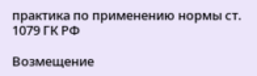практика по применению нормы ст. 1079 ГК РФ

Возмещение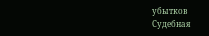убытков
Судебная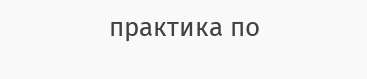практика по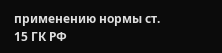применению нормы ст. 15 ГК РФ